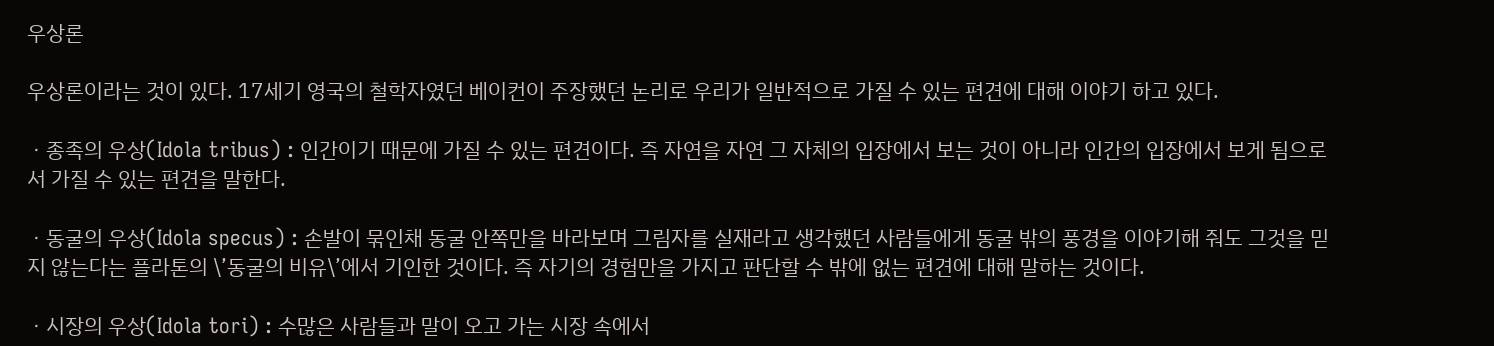우상론

우상론이라는 것이 있다. 17세기 영국의 철학자였던 베이컨이 주장했던 논리로 우리가 일반적으로 가질 수 있는 편견에 대해 이야기 하고 있다.

ㆍ종족의 우상(Idola tribus) : 인간이기 때문에 가질 수 있는 편견이다. 즉 자연을 자연 그 자체의 입장에서 보는 것이 아니라 인간의 입장에서 보게 됨으로서 가질 수 있는 편견을 말한다.

ㆍ동굴의 우상(Idola specus) : 손발이 묶인채 동굴 안쪽만을 바라보며 그림자를 실재라고 생각했던 사람들에게 동굴 밖의 풍경을 이야기해 줘도 그것을 믿지 않는다는 플라톤의 \’동굴의 비유\’에서 기인한 것이다. 즉 자기의 경험만을 가지고 판단할 수 밖에 없는 편견에 대해 말하는 것이다.

ㆍ시장의 우상(Idola tori) : 수많은 사람들과 말이 오고 가는 시장 속에서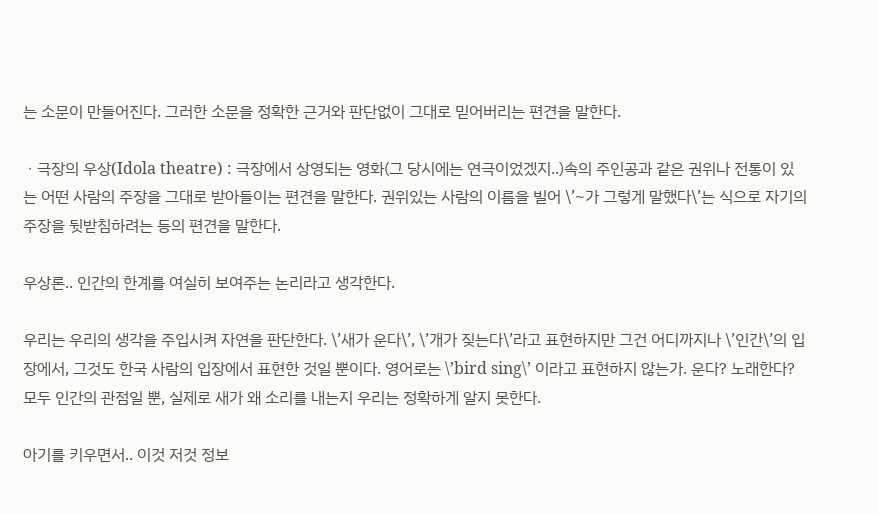는 소문이 만들어진다. 그러한 소문을 정확한 근거와 판단없이 그대로 믿어버리는 편견을 말한다.

ㆍ극장의 우상(Idola theatre) : 극장에서 상영되는 영화(그 당시에는 연극이었겠지..)속의 주인공과 같은 권위나 전통이 있는 어떤 사람의 주장을 그대로 받아들이는 편견을 말한다. 권위있는 사람의 이름을 빌어 \’~가 그렇게 말했다\’는 식으로 자기의 주장을 뒷받침하려는 등의 편견을 말한다.

우상론.. 인간의 한계를 여실히 보여주는 논리라고 생각한다.

우리는 우리의 생각을 주입시켜 자연을 판단한다. \’새가 운다\’, \’개가 짖는다\’라고 표현하지만 그건 어디까지나 \’인간\’의 입장에서, 그것도 한국 사람의 입장에서 표현한 것일 뿐이다. 영어로는 \’bird sing\’ 이라고 표현하지 않는가. 운다? 노래한다? 모두 인간의 관점일 뿐, 실제로 새가 왜 소리를 내는지 우리는 정확하게 알지 못한다.

아기를 키우면서.. 이것 저것 정보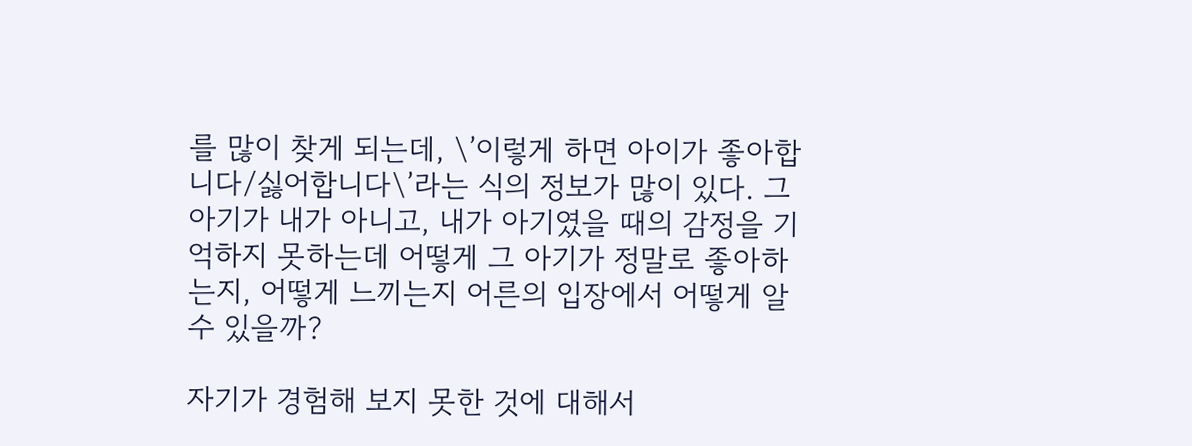를 많이 찾게 되는데, \’이렇게 하면 아이가 좋아합니다/싫어합니다\’라는 식의 정보가 많이 있다. 그 아기가 내가 아니고, 내가 아기였을 때의 감정을 기억하지 못하는데 어떻게 그 아기가 정말로 좋아하는지, 어떻게 느끼는지 어른의 입장에서 어떻게 알 수 있을까?

자기가 경험해 보지 못한 것에 대해서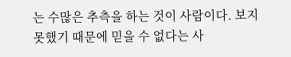는 수많은 추측을 하는 것이 사람이다. 보지 못했기 때문에 믿을 수 없다는 사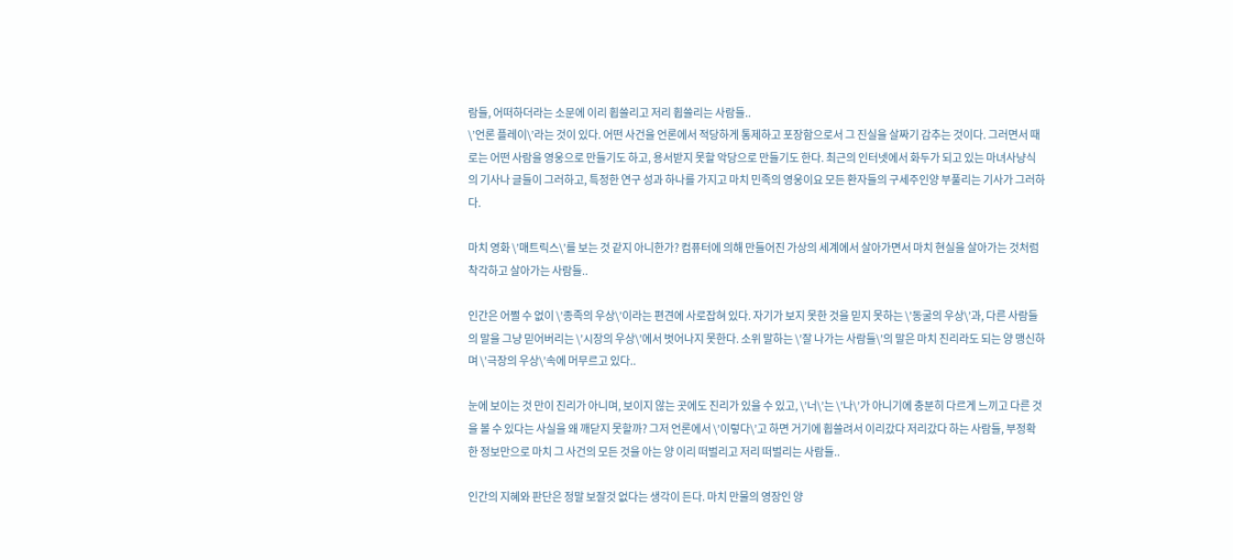람들, 어떠하더라는 소문에 이리 휩쓸리고 저리 휩쓸리는 사람들..
\’언론 플레이\’라는 것이 있다. 어떤 사건을 언론에서 적당하게 통제하고 포장함으로서 그 진실을 살짜기 감추는 것이다. 그러면서 때로는 어떤 사람을 영웅으로 만들기도 하고, 용서받지 못할 악당으로 만들기도 한다. 최근의 인터넷에서 화두가 되고 있는 마녀사냥식의 기사나 글들이 그러하고, 특정한 연구 성과 하나를 가지고 마치 민족의 영웅이요 모든 환자들의 구세주인양 부풀리는 기사가 그러하다.

마치 영화 \’매트릭스\’를 보는 것 같지 아니한가? 컴퓨터에 의해 만들어진 가상의 세계에서 살아가면서 마치 현실을 살아가는 것처럼 착각하고 살아가는 사람들..

인간은 어쩔 수 없이 \’종족의 우상\’이라는 편견에 사로잡혀 있다. 자기가 보지 못한 것을 믿지 못하는 \’동굴의 우상\’과, 다른 사람들의 말을 그냥 믿어버리는 \’시장의 우상\’에서 벗어나지 못한다. 소위 말하는 \’잘 나가는 사람들\’의 말은 마치 진리라도 되는 양 맹신하며 \’극장의 우상\’속에 머무르고 있다..

눈에 보이는 것 만이 진리가 아니며, 보이지 않는 곳에도 진리가 있을 수 있고, \’너\’는 \’나\’가 아니기에 충분히 다르게 느끼고 다른 것을 볼 수 있다는 사실을 왜 깨닫지 못할까? 그저 언론에서 \’이렇다\’고 하면 거기에 휩쓸려서 이리갔다 저리갔다 하는 사람들, 부정확한 정보만으로 마치 그 사건의 모든 것을 아는 양 이리 떠벌리고 저리 떠벌리는 사람들..

인간의 지혜와 판단은 정말 보잘것 없다는 생각이 든다. 마치 만물의 영장인 양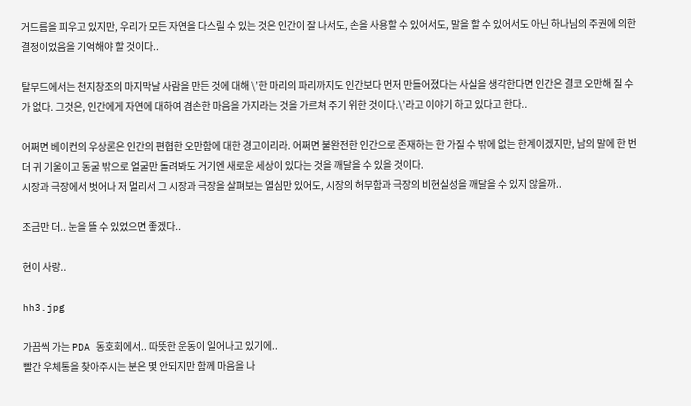거드름을 피우고 있지만, 우리가 모든 자연을 다스릴 수 있는 것은 인간이 잘 나서도, 손을 사용할 수 있어서도, 말을 할 수 있어서도 아닌 하나님의 주권에 의한 결정이었음을 기억해야 할 것이다..

탈무드에서는 천지창조의 마지막날 사람을 만든 것에 대해 \’한 마리의 파리까지도 인간보다 먼저 만들어졌다는 사실을 생각한다면 인간은 결코 오만해 질 수가 없다. 그것은, 인간에게 자연에 대하여 겸손한 마음을 가지라는 것을 가르쳐 주기 위한 것이다.\’라고 이야기 하고 있다고 한다..

어쩌면 베이컨의 우상론은 인간의 편협한 오만함에 대한 경고이리라. 어쩌면 불완전한 인간으로 존재하는 한 가질 수 밖에 없는 한계이겠지만, 남의 말에 한 번 더 귀 기울이고 동굴 밖으로 얼굴만 돌려봐도 거기엔 새로운 세상이 있다는 것을 깨달을 수 있을 것이다.
시장과 극장에서 벗어나 저 멀리서 그 시장과 극장을 살펴보는 열심만 있어도, 시장의 허무함과 극장의 비현실성을 깨달을 수 있지 않을까..

조금만 더.. 눈을 뜰 수 있었으면 좋겠다..

현이 사랑..

hh3.jpg

가끔씩 가는 PDA 동호회에서.. 따뜻한 운동이 일어나고 있기에..
빨간 우체통을 찾아주시는 분은 몇 안되지만 함께 마음을 나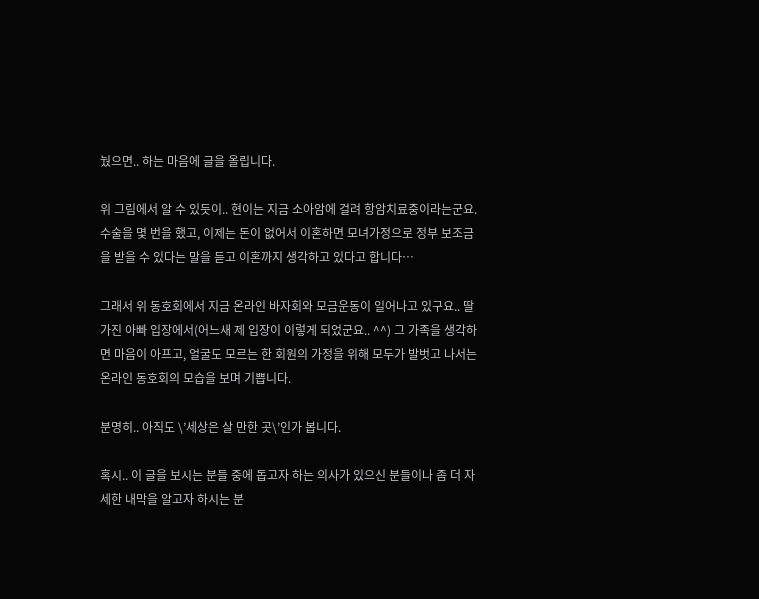눴으면.. 하는 마음에 글을 올립니다.

위 그림에서 알 수 있듯이.. 현이는 지금 소아암에 걸려 항암치료중이라는군요. 수술을 몇 번을 했고, 이제는 돈이 없어서 이혼하면 모녀가정으로 정부 보조금을 받을 수 있다는 말을 듣고 이혼까지 생각하고 있다고 합니다…

그래서 위 동호회에서 지금 온라인 바자회와 모금운동이 일어나고 있구요.. 딸 가진 아빠 입장에서(어느새 제 입장이 이렇게 되었군요.. ^^) 그 가족을 생각하면 마음이 아프고, 얼굴도 모르는 한 회원의 가정을 위해 모두가 발벗고 나서는 온라인 동호회의 모습을 보며 기쁩니다.

분명히.. 아직도 \’세상은 살 만한 곳\’인가 봅니다.

혹시.. 이 글을 보시는 분들 중에 돕고자 하는 의사가 있으신 분들이나 좀 더 자세한 내막을 알고자 하시는 분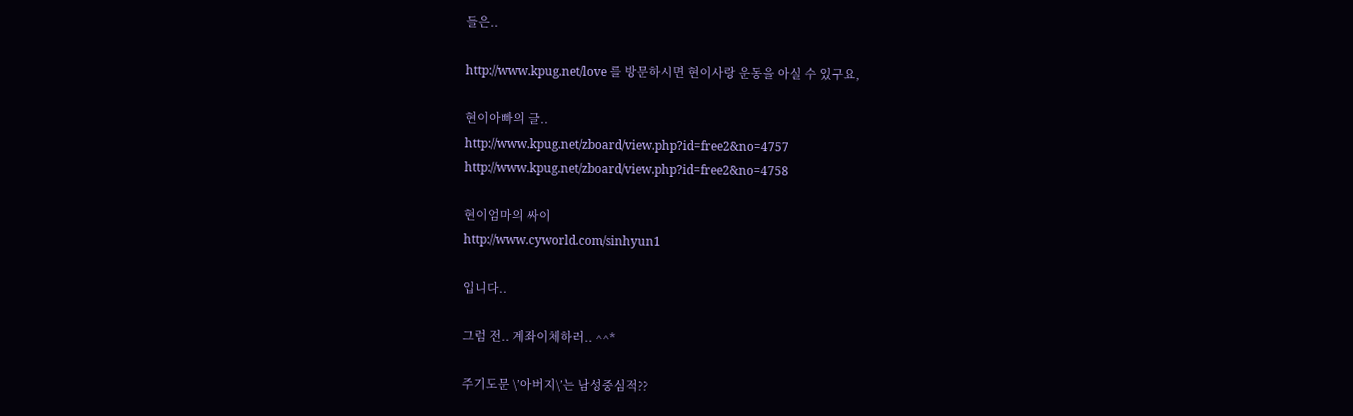들은..

http://www.kpug.net/love 를 방문하시면 현이사랑 운동을 아실 수 있구요,

현이아빠의 글..
http://www.kpug.net/zboard/view.php?id=free2&no=4757
http://www.kpug.net/zboard/view.php?id=free2&no=4758

현이엄마의 싸이
http://www.cyworld.com/sinhyun1

입니다..

그럼 전.. 계좌이체하러.. ^^*

주기도문 \’아버지\’는 남성중심적??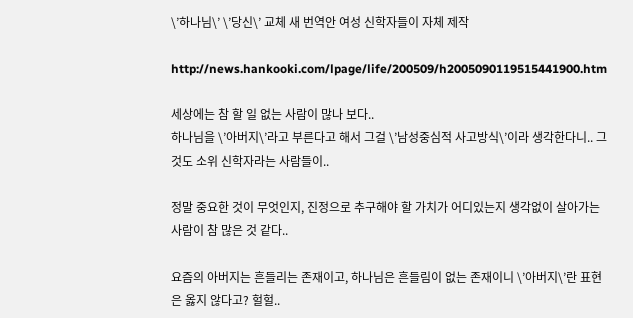\’하나님\’ \’당신\’ 교체 새 번역안 여성 신학자들이 자체 제작

http://news.hankooki.com/lpage/life/200509/h2005090119515441900.htm

세상에는 참 할 일 없는 사람이 많나 보다..
하나님을 \’아버지\’라고 부른다고 해서 그걸 \’남성중심적 사고방식\’이라 생각한다니.. 그것도 소위 신학자라는 사람들이..

정말 중요한 것이 무엇인지, 진정으로 추구해야 할 가치가 어디있는지 생각없이 살아가는 사람이 참 많은 것 같다..

요즘의 아버지는 흔들리는 존재이고, 하나님은 흔들림이 없는 존재이니 \’아버지\’란 표현은 옳지 않다고? 헐헐..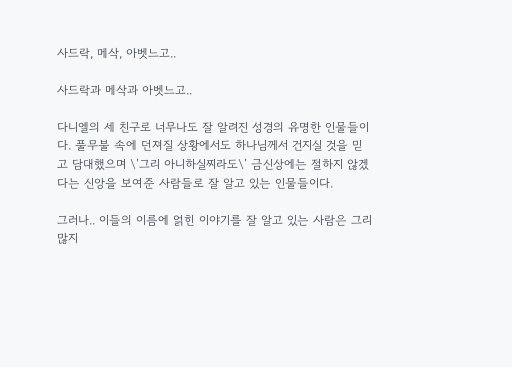사드락, 메삭, 아벳느고..

사드락과 메삭과 아벳느고..

다니엘의 세 친구로 너무나도 잘 알려진 성경의 유명한 인물들이다. 풀무불 속에 던져질 상황에서도 하나님께서 건지실 것을 믿고 담대했으며 \’그리 아니하실찌라도\’ 금신상에는 절하지 않겠다는 신앙을 보여준 사람들로 잘 알고 있는 인물들이다.

그러나.. 이들의 이름에 얽힌 이야기를 잘 알고 있는 사람은 그리 많지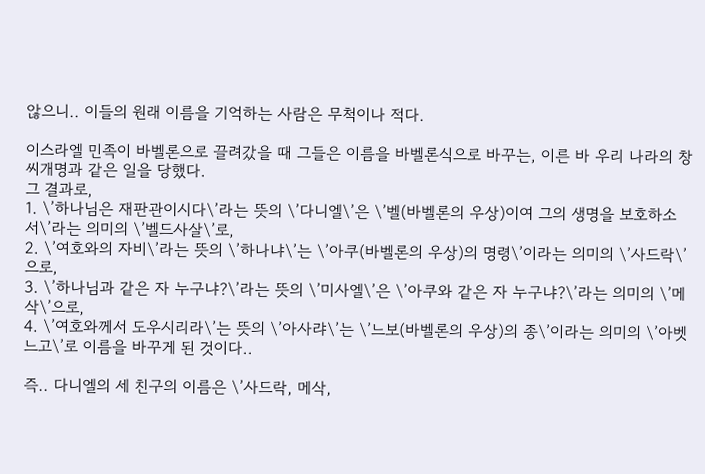않으니.. 이들의 원래 이름을 기억하는 사람은 무척이나 적다.

이스라엘 민족이 바벨론으로 끌려갔을 때 그들은 이름을 바벨론식으로 바꾸는, 이른 바 우리 나라의 창씨개명과 같은 일을 당했다.
그 결과로,
1. \’하나님은 재판관이시다\’라는 뜻의 \’다니엘\’은 \’벨(바벨론의 우상)이여 그의 생명을 보호하소서\’라는 의미의 \’벨드사살\’로,
2. \’여호와의 자비\’라는 뜻의 \’하나냐\’는 \’아쿠(바벨론의 우상)의 명령\’이라는 의미의 \’사드락\’으로,
3. \’하나님과 같은 자 누구냐?\’라는 뜻의 \’미사엘\’은 \’아쿠와 같은 자 누구냐?\’라는 의미의 \’메삭\’으로,
4. \’여호와께서 도우시리라\’는 뜻의 \’아사랴\’는 \’느보(바벨론의 우상)의 종\’이라는 의미의 \’아벳느고\’로 이름을 바꾸게 된 것이다..

즉.. 다니엘의 세 친구의 이름은 \’사드락, 메삭,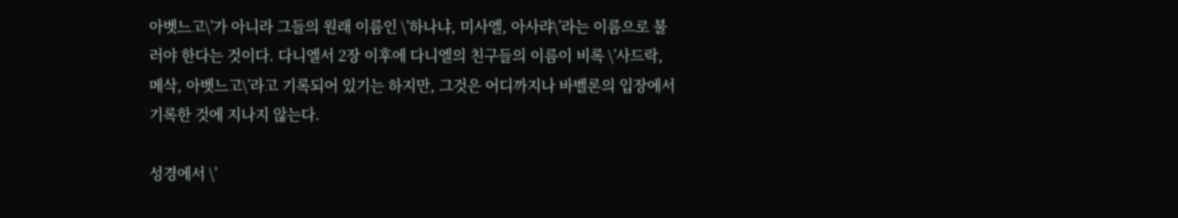아벳느고\’가 아니라 그들의 원래 이름인 \’하나냐, 미사엘, 아사랴\’라는 이름으로 불러야 한다는 것이다. 다니엘서 2장 이후에 다니엘의 친구들의 이름이 비록 \’사드락, 메삭, 아벳느고\’라고 기록되어 있기는 하지만, 그것은 어디까지나 바벨론의 입장에서 기록한 것에 지나지 않는다.

성경에서 \’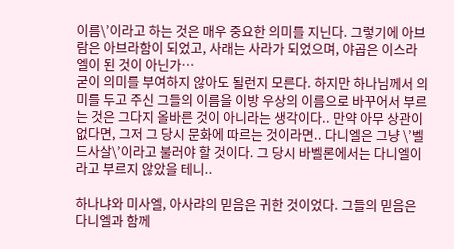이름\’이라고 하는 것은 매우 중요한 의미를 지닌다. 그렇기에 아브람은 아브라함이 되었고, 사래는 사라가 되었으며, 야곱은 이스라엘이 된 것이 아닌가…
굳이 의미를 부여하지 않아도 될런지 모른다. 하지만 하나님께서 의미를 두고 주신 그들의 이름을 이방 우상의 이름으로 바꾸어서 부르는 것은 그다지 올바른 것이 아니라는 생각이다.. 만약 아무 상관이 없다면, 그저 그 당시 문화에 따르는 것이라면.. 다니엘은 그냥 \’벨드사살\’이라고 불러야 할 것이다. 그 당시 바벨론에서는 다니엘이라고 부르지 않았을 테니..

하나냐와 미사엘, 아사랴의 믿음은 귀한 것이었다. 그들의 믿음은 다니엘과 함께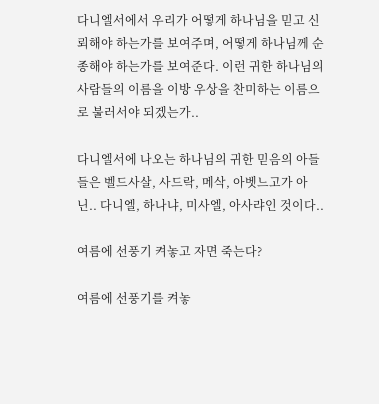다니엘서에서 우리가 어떻게 하나님을 믿고 신뢰해야 하는가를 보여주며, 어떻게 하나님께 순종해야 하는가를 보여준다. 이런 귀한 하나님의 사람들의 이름을 이방 우상을 찬미하는 이름으로 불러서야 되겠는가..

다니엘서에 나오는 하나님의 귀한 믿음의 아들들은 벨드사살, 사드락, 메삭, 아벳느고가 아닌.. 다니엘, 하나냐, 미사엘, 아사랴인 것이다..

여름에 선풍기 켜놓고 자면 죽는다?

여름에 선풍기를 켜놓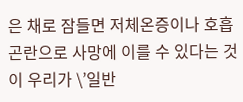은 채로 잠들면 저체온증이나 호흡곤란으로 사망에 이를 수 있다는 것이 우리가 \’일반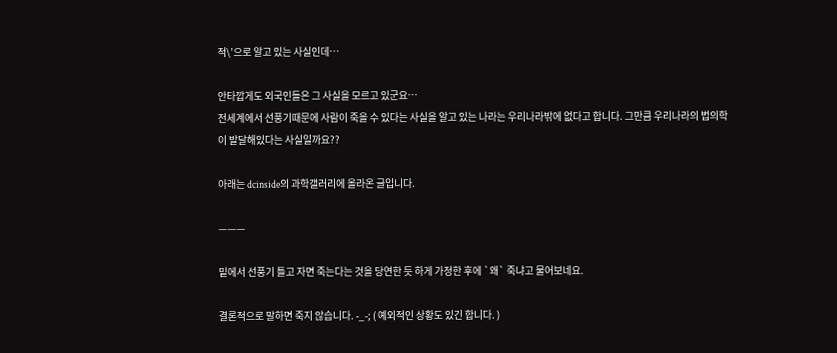적\’으로 알고 있는 사실인데…

안타깝게도 외국인들은 그 사실을 모르고 있군요…
전세계에서 선풍기때문에 사람이 죽을 수 있다는 사실을 알고 있는 나라는 우리나라밖에 없다고 합니다. 그만큼 우리나라의 법의학이 발달해있다는 사실일까요??

아래는 dcinside의 과학갤러리에 올라온 글입니다.

———

밑에서 선풍기 틀고 자면 죽는다는 것을 당연한 듯 하게 가정한 후에 `왜` 죽냐고 물어보네요.

결론적으로 말하면 죽지 않습니다. -_-; ( 예외적인 상황도 있긴 합니다. )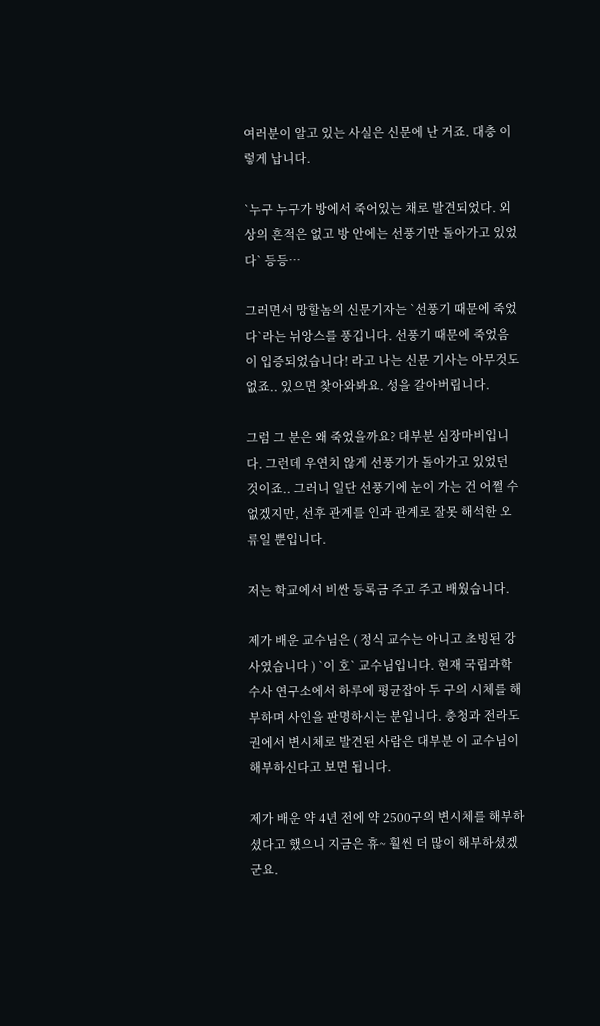여러분이 알고 있는 사실은 신문에 난 거죠. 대충 이렇게 납니다.

`누구 누구가 방에서 죽어있는 채로 발견되었다. 외상의 흔적은 없고 방 안에는 선풍기만 돌아가고 있었다` 등등…

그러면서 망할놈의 신문기자는 `선풍기 때문에 죽었다`라는 뉘앙스를 풍깁니다. 선풍기 때문에 죽었음이 입증되었습니다! 라고 나는 신문 기사는 아무것도 없죠.. 있으면 찾아와봐요. 성을 갈아버립니다.

그럼 그 분은 왜 죽었을까요? 대부분 심장마비입니다. 그런데 우연치 않게 선풍기가 돌아가고 있었던 것이죠.. 그러니 일단 선풍기에 눈이 가는 건 어쩔 수 없겠지만, 선후 관계를 인과 관계로 잘못 해석한 오류일 뿐입니다.

저는 학교에서 비싼 등록금 주고 주고 배웠습니다.

제가 배운 교수님은 ( 정식 교수는 아니고 초빙된 강사였습니다 ) `이 호` 교수님입니다. 현재 국립과학수사 연구소에서 하루에 평균잡아 두 구의 시체를 해부하며 사인을 판명하시는 분입니다. 충청과 전라도 권에서 변시체로 발견된 사람은 대부분 이 교수님이 해부하신다고 보면 됩니다.

제가 배운 약 4년 전에 약 2500구의 변시체를 해부하셨다고 했으니 지금은 휴~ 훨씬 더 많이 해부하셨겠군요.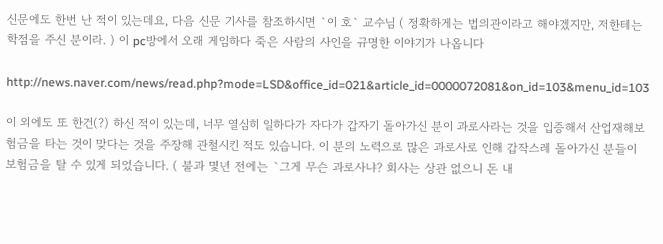신문에도 한번 난 적이 있는데요, 다음 신문 기사를 참조하시면 `이 호` 교수님 ( 정확하게는 법의관이라고 해야겠지만, 저한테는 학점을 주신 분이라. ) 이 pc방에서 오래 게임하다 죽은 사람의 사인을 규명한 이야기가 나옵니다

http://news.naver.com/news/read.php?mode=LSD&office_id=021&article_id=0000072081&on_id=103&menu_id=103

이 외에도 또 한건(?) 하신 적이 있는데, 너무 열심히 일하다가 자다가 갑자기 돌아가신 분이 과로사라는 것을 입증해서 산업재해보험금을 타는 것이 맞다는 것을 주장해 관철시킨 적도 있습니다. 이 분의 노력으로 많은 과로사로 인해 갑작스레 돌아가신 분들이 보험금을 탈 수 있게 되었습니다. ( 불과 몇년 전에는 `그게 무슨 과로사냐? 회사는 상관 없으니 돈 내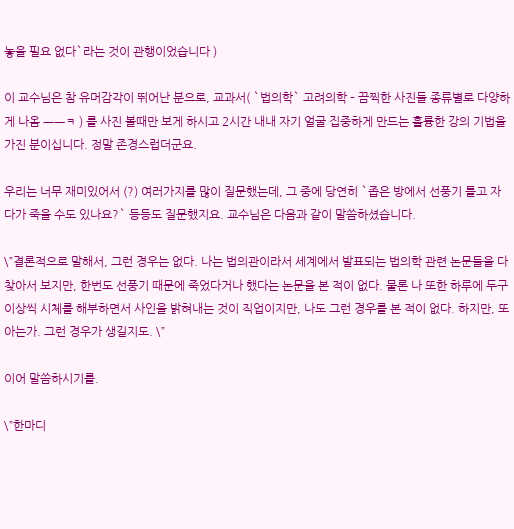놓을 필요 없다`라는 것이 관행이었습니다 )

이 교수님은 참 유머감각이 뛰어난 분으로, 교과서( `법의학` 고려의학 – 끔찍한 사진들 종류별로 다양하게 나옴 ㅡㅡㅋ ) 를 사진 볼때만 보게 하시고 2시간 내내 자기 얼굴 집중하게 만드는 훌륭한 강의 기법을 가진 분이십니다. 정말 존경스럽더군요.

우리는 너무 재미있어서 (?) 여러가지를 많이 질문했는데, 그 중에 당연히 `좁은 방에서 선풍기 틀고 자다가 죽을 수도 있나요?` 등등도 질문했지요. 교수님은 다음과 같이 말씀하셨습니다.

\”결론적으로 말해서, 그런 경우는 없다. 나는 법의관이라서 세계에서 발표되는 법의학 관련 논문들을 다 찾아서 보지만, 한번도 선풍기 때문에 죽었다거나 했다는 논문을 본 적이 없다. 물론 나 또한 하루에 두구 이상씩 시체를 해부하면서 사인을 밝혀내는 것이 직업이지만, 나도 그런 경우를 본 적이 없다. 하지만, 또 아는가. 그런 경우가 생길지도. \”

이어 말씀하시기를.

\”한마디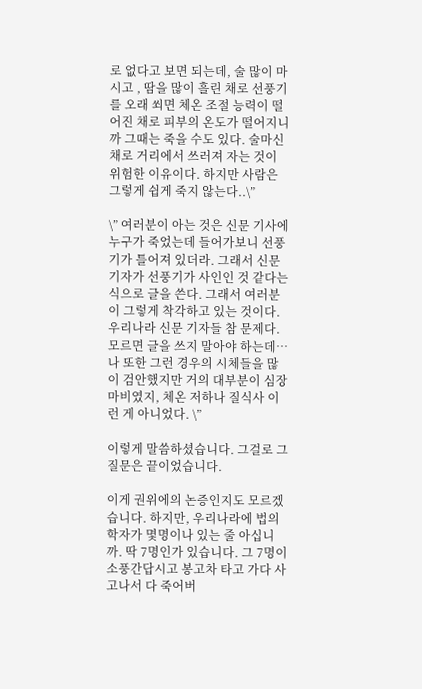로 없다고 보면 되는데, 술 많이 마시고 , 땀을 많이 흘린 채로 선풍기를 오래 쐬면 체온 조절 능력이 떨어진 채로 피부의 온도가 떨어지니까 그때는 죽을 수도 있다. 술마신 채로 거리에서 쓰러져 자는 것이 위험한 이유이다. 하지만 사람은 그렇게 쉽게 죽지 않는다..\”

\” 여러분이 아는 것은 신문 기사에 누구가 죽었는데 들어가보니 선풍기가 틀어져 있더라. 그래서 신문 기자가 선풍기가 사인인 것 같다는 식으로 글을 쓴다. 그래서 여러분이 그렇게 착각하고 있는 것이다. 우리나라 신문 기자들 참 문제다. 모르면 글을 쓰지 말아야 하는데… 나 또한 그런 경우의 시체들을 많이 검안했지만 거의 대부분이 심장마비였지, 체온 저하나 질식사 이런 게 아니었다. \”

이렇게 말씀하셨습니다. 그걸로 그 질문은 끝이었습니다.

이게 권위에의 논증인지도 모르겠습니다. 하지만, 우리나라에 법의학자가 몇명이나 있는 줄 아십니까. 딱 7명인가 있습니다. 그 7명이 소풍간답시고 봉고차 타고 가다 사고나서 다 죽어버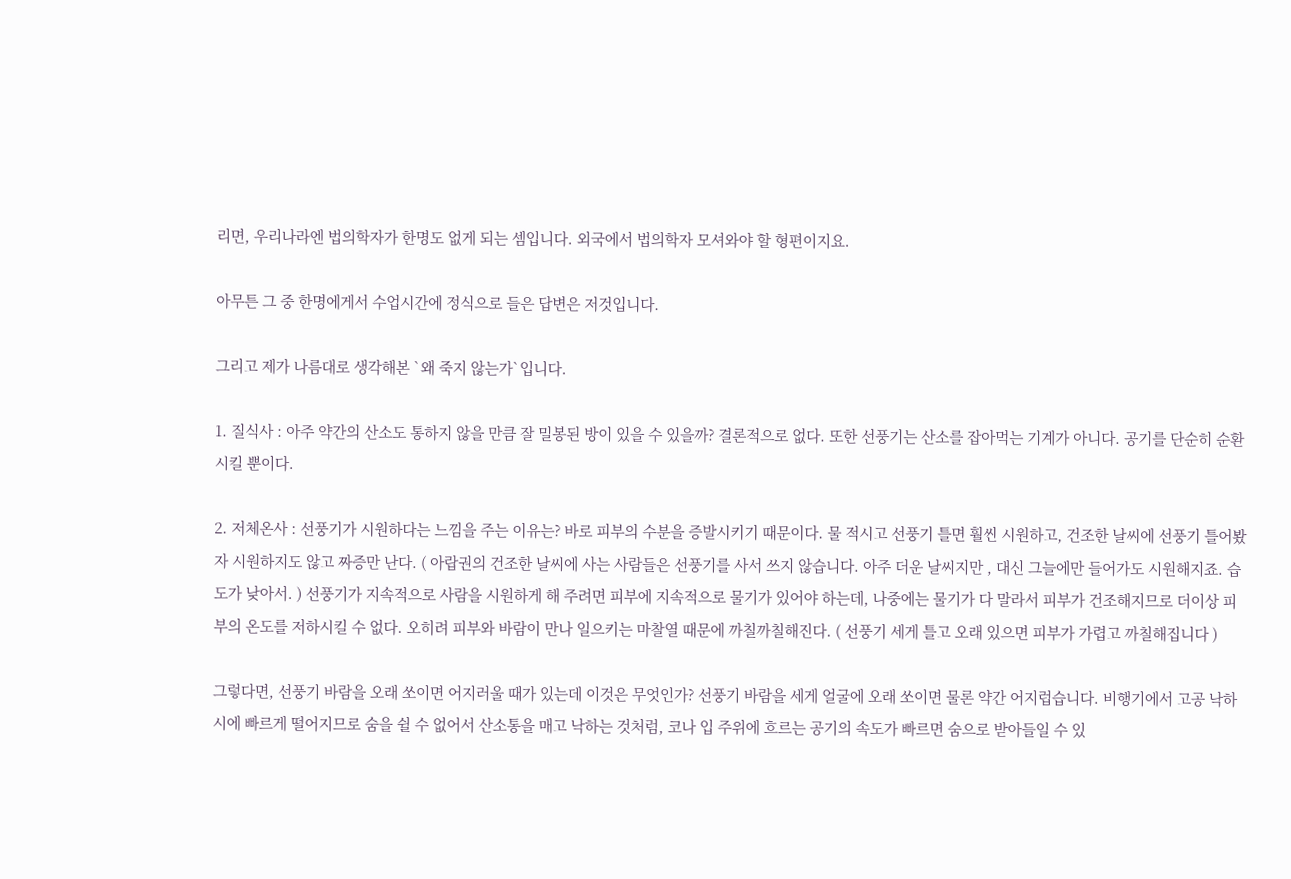리면, 우리나라엔 법의학자가 한명도 없게 되는 셈입니다. 외국에서 법의학자 모셔와야 할 형편이지요.

아무튼 그 중 한명에게서 수업시간에 정식으로 들은 답변은 저것입니다.

그리고 제가 나름대로 생각해본 `왜 죽지 않는가`입니다.

1. 질식사 : 아주 약간의 산소도 통하지 않을 만큼 잘 밀봉된 방이 있을 수 있을까? 결론적으로 없다. 또한 선풍기는 산소를 잡아먹는 기계가 아니다. 공기를 단순히 순환시킬 뿐이다.

2. 저체온사 : 선풍기가 시원하다는 느낌을 주는 이유는? 바로 피부의 수분을 증발시키기 때문이다. 물 적시고 선풍기 틀면 훨씬 시원하고, 건조한 날씨에 선풍기 틀어봤자 시원하지도 않고 짜증만 난다. ( 아랍권의 건조한 날씨에 사는 사람들은 선풍기를 사서 쓰지 않습니다. 아주 더운 날씨지만 , 대신 그늘에만 들어가도 시원해지죠. 습도가 낮아서. ) 선풍기가 지속적으로 사람을 시원하게 해 주려면 피부에 지속적으로 물기가 있어야 하는데, 나중에는 물기가 다 말라서 피부가 건조해지므로 더이상 피부의 온도를 저하시킬 수 없다. 오히려 피부와 바람이 만나 일으키는 마찰열 때문에 까칠까칠해진다. ( 선풍기 세게 틀고 오래 있으면 피부가 가렵고 까칠해집니다 )

그렇다면, 선풍기 바람을 오래 쏘이면 어지러울 때가 있는데 이것은 무엇인가? 선풍기 바람을 세게 얼굴에 오래 쏘이면 물론 약간 어지럽습니다. 비행기에서 고공 낙하시에 빠르게 떨어지므로 숨을 쉴 수 없어서 산소통을 매고 낙하는 것처럼, 코나 입 주위에 흐르는 공기의 속도가 빠르면 숨으로 받아들일 수 있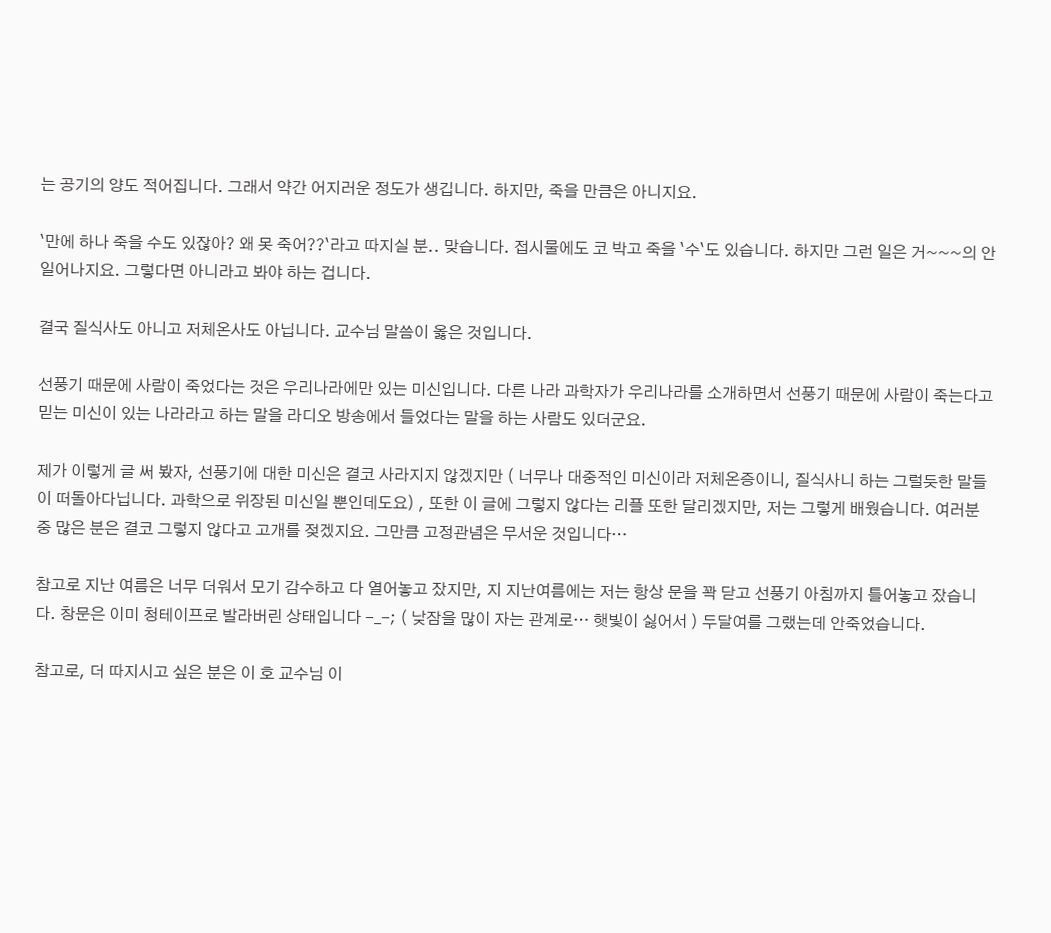는 공기의 양도 적어집니다. 그래서 약간 어지러운 정도가 생깁니다. 하지만, 죽을 만큼은 아니지요.

`만에 하나 죽을 수도 있잖아? 왜 못 죽어??`라고 따지실 분.. 맞습니다. 접시물에도 코 박고 죽을 `수`도 있습니다. 하지만 그런 일은 거~~~의 안 일어나지요. 그렇다면 아니라고 봐야 하는 겁니다.

결국 질식사도 아니고 저체온사도 아닙니다. 교수님 말씀이 옳은 것입니다.

선풍기 때문에 사람이 죽었다는 것은 우리나라에만 있는 미신입니다. 다른 나라 과학자가 우리나라를 소개하면서 선풍기 때문에 사람이 죽는다고 믿는 미신이 있는 나라라고 하는 말을 라디오 방송에서 들었다는 말을 하는 사람도 있더군요.

제가 이렇게 글 써 봤자, 선풍기에 대한 미신은 결코 사라지지 않겠지만 ( 너무나 대중적인 미신이라 저체온증이니, 질식사니 하는 그럴듯한 말들이 떠돌아다닙니다. 과학으로 위장된 미신일 뿐인데도요) , 또한 이 글에 그렇지 않다는 리플 또한 달리겠지만, 저는 그렇게 배웠습니다. 여러분 중 많은 분은 결코 그렇지 않다고 고개를 젖겠지요. 그만큼 고정관념은 무서운 것입니다…

참고로 지난 여름은 너무 더워서 모기 감수하고 다 열어놓고 잤지만, 지 지난여름에는 저는 항상 문을 꽉 닫고 선풍기 아침까지 틀어놓고 잤습니다. 창문은 이미 청테이프로 발라버린 상태입니다 -_-; ( 낮잠을 많이 자는 관계로… 햇빛이 싫어서 ) 두달여를 그랬는데 안죽었습니다.

참고로, 더 따지시고 싶은 분은 이 호 교수님 이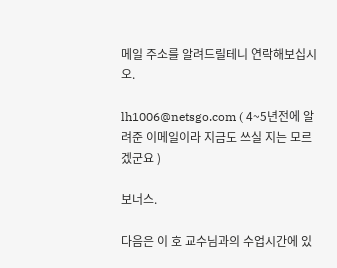메일 주소를 알려드릴테니 연락해보십시오.

lh1006@netsgo.com ( 4~5년전에 알려준 이메일이라 지금도 쓰실 지는 모르겠군요 )

보너스.

다음은 이 호 교수님과의 수업시간에 있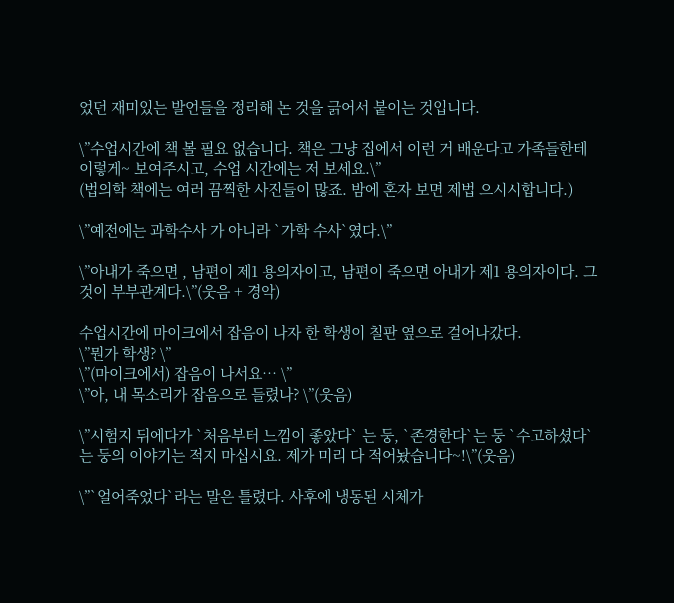었던 재미있는 발언들을 정리해 논 것을 긁어서 붙이는 것입니다.

\”수업시간에 책 볼 필요 없습니다. 책은 그냥 집에서 이런 거 배운다고 가족들한테 이렇게~ 보여주시고, 수업 시간에는 저 보세요.\”
(법의학 책에는 여러 끔찍한 사진들이 많죠. 밤에 혼자 보면 제법 으시시합니다.)

\”예전에는 과학수사 가 아니라 `가학 수사`였다.\”

\”아내가 죽으면 , 남편이 제1 용의자이고, 남편이 죽으면 아내가 제1 용의자이다. 그것이 부부관계다.\”(웃음 + 경악)

수업시간에 마이크에서 잡음이 나자 한 학생이 칠판 옆으로 걸어나갔다.
\”뭔가 학생? \”
\”(마이크에서) 잡음이 나서요… \”
\”아, 내 목소리가 잡음으로 들렸나? \”(웃음)

\”시험지 뒤에다가 `처음부터 느낌이 좋았다` 는 둥, `존경한다`는 둥 `수고하셨다`는 둥의 이야기는 적지 마십시요. 제가 미리 다 적어놨습니다~!\”(웃음)

\”`얼어죽었다`라는 말은 틀렸다. 사후에 냉동된 시체가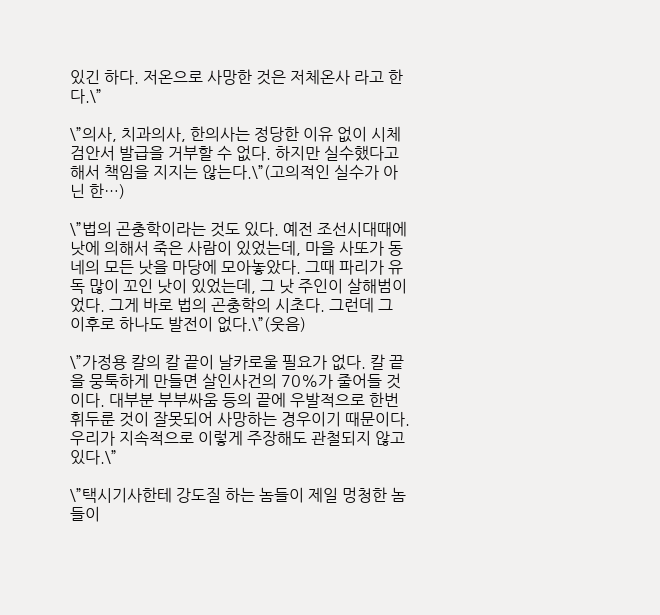있긴 하다. 저온으로 사망한 것은 저체온사 라고 한다.\”

\”의사, 치과의사, 한의사는 정당한 이유 없이 시체 검안서 발급을 거부할 수 없다. 하지만 실수했다고 해서 책임을 지지는 않는다.\”(고의적인 실수가 아닌 한…)

\”법의 곤충학이라는 것도 있다. 예전 조선시대때에 낫에 의해서 죽은 사람이 있었는데, 마을 사또가 동네의 모든 낫을 마당에 모아놓았다. 그때 파리가 유독 많이 꼬인 낫이 있었는데, 그 낫 주인이 살해범이었다. 그게 바로 법의 곤충학의 시초다. 그런데 그 이후로 하나도 발전이 없다.\”(웃음)

\”가정용 칼의 칼 끝이 날카로울 필요가 없다. 칼 끝을 뭉툭하게 만들면 살인사건의 70%가 줄어들 것이다. 대부분 부부싸움 등의 끝에 우발적으로 한번 휘두룬 것이 잘못되어 사망하는 경우이기 때문이다. 우리가 지속적으로 이렇게 주장해도 관철되지 않고있다.\”

\”택시기사한테 강도질 하는 놈들이 제일 멍청한 놈들이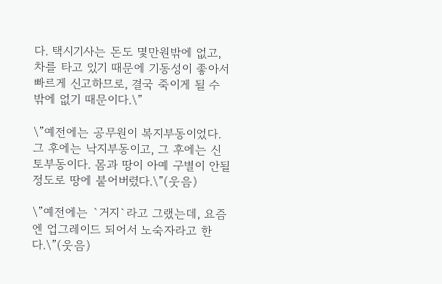다. 택시기사는 돈도 몇만원밖에 없고, 차를 타고 있기 때문에 기동성이 좋아서 빠르게 신고하므로, 결국 죽이게 될 수 밖에 없기 때문이다.\”

\”예전에는 공무원이 복지부동이었다. 그 후에는 낙지부동이고, 그 후에는 신토부동이다. 몸과 땅이 아예 구별이 안될정도로 땅에 붙어버렸다.\”(웃음)

\”예전에는 `거지`라고 그랬는데, 요즘엔 업그레이드 되어서 노숙자라고 한다.\”(웃음)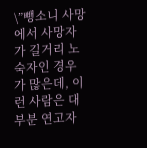\”뺑소니 사망에서 사망자가 길거리 노숙자인 경우가 많은데, 이런 사람은 대부분 연고자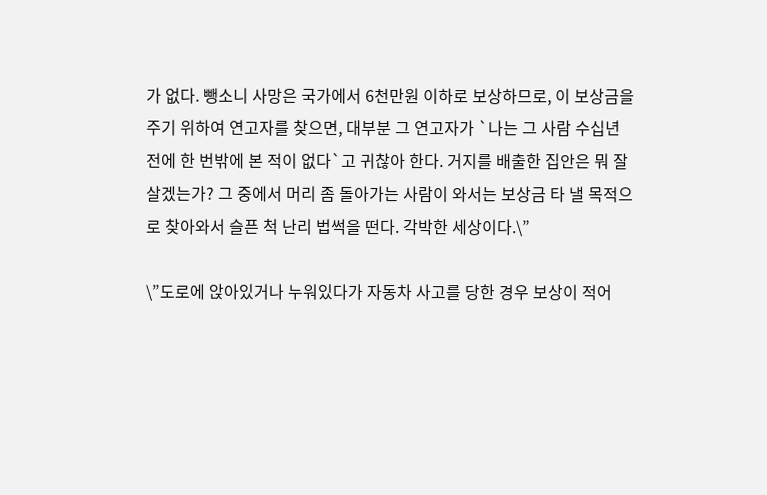가 없다. 뺑소니 사망은 국가에서 6천만원 이하로 보상하므로, 이 보상금을 주기 위하여 연고자를 찾으면, 대부분 그 연고자가 `나는 그 사람 수십년 전에 한 번밖에 본 적이 없다`고 귀찮아 한다. 거지를 배출한 집안은 뭐 잘살겠는가? 그 중에서 머리 좀 돌아가는 사람이 와서는 보상금 타 낼 목적으로 찾아와서 슬픈 척 난리 법썩을 떤다. 각박한 세상이다.\”

\”도로에 앉아있거나 누워있다가 자동차 사고를 당한 경우 보상이 적어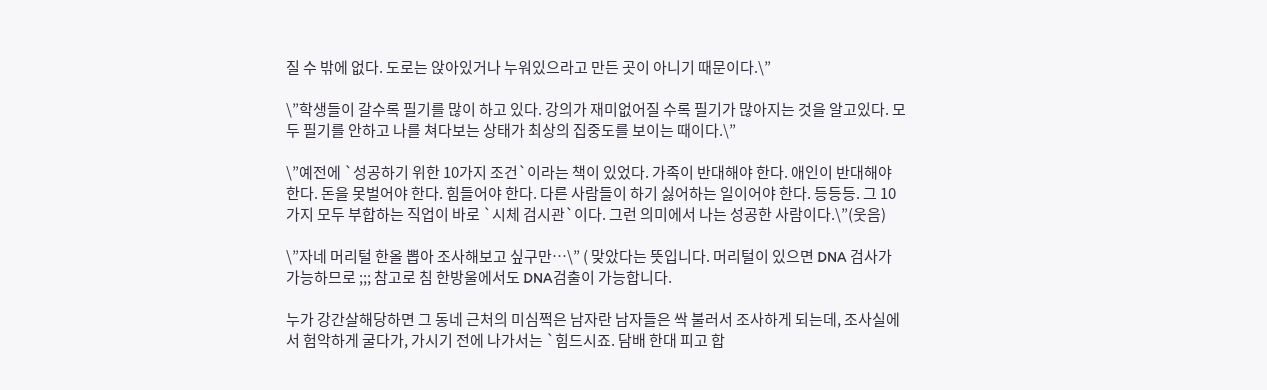질 수 밖에 없다. 도로는 앉아있거나 누워있으라고 만든 곳이 아니기 때문이다.\”

\”학생들이 갈수록 필기를 많이 하고 있다. 강의가 재미없어질 수록 필기가 많아지는 것을 알고있다. 모두 필기를 안하고 나를 쳐다보는 상태가 최상의 집중도를 보이는 때이다.\”

\”예전에 `성공하기 위한 10가지 조건`이라는 책이 있었다. 가족이 반대해야 한다. 애인이 반대해야 한다. 돈을 못벌어야 한다. 힘들어야 한다. 다른 사람들이 하기 싫어하는 일이어야 한다. 등등등. 그 10가지 모두 부합하는 직업이 바로 `시체 검시관`이다. 그런 의미에서 나는 성공한 사람이다.\”(웃음)

\”자네 머리털 한올 뽑아 조사해보고 싶구만…\” ( 맞았다는 뜻입니다. 머리털이 있으면 DNA 검사가 가능하므로 ;;; 참고로 침 한방울에서도 DNA검출이 가능합니다.

누가 강간살해당하면 그 동네 근처의 미심쩍은 남자란 남자들은 싹 불러서 조사하게 되는데, 조사실에서 험악하게 굴다가, 가시기 전에 나가서는 `힘드시죠. 담배 한대 피고 합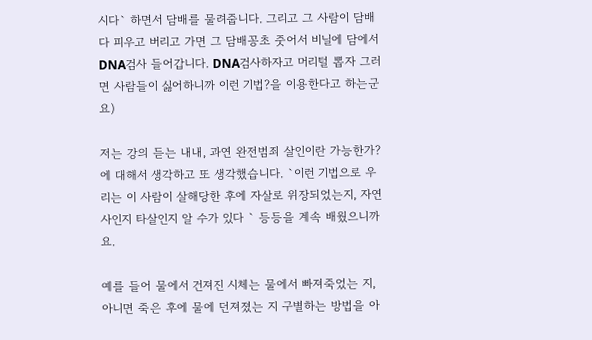시다` 하면서 담배를 물려줍니다. 그리고 그 사람이 담배 다 피우고 버리고 가면 그 담배꽁초 줏어서 비닐에 담에서 DNA검사 들어갑니다. DNA검사하자고 머리털 뽑자 그러면 사람들이 싫어하니까 이런 기법?을 이용한다고 하는군요)

저는 강의 듣는 내내, 과연 완전범죄 살인이란 가능한가? 에 대해서 생각하고 또 생각했습니다. `이런 기법으로 우리는 이 사람이 살해당한 후에 자살로 위장되었는지, 자연사인지 타살인지 알 수가 있다 ` 등등을 계속 배웠으니까요.

예를 들어 물에서 건져진 시체는 물에서 빠져죽었는 지, 아니면 죽은 후에 물에 던져졌는 지 구별하는 방법을 아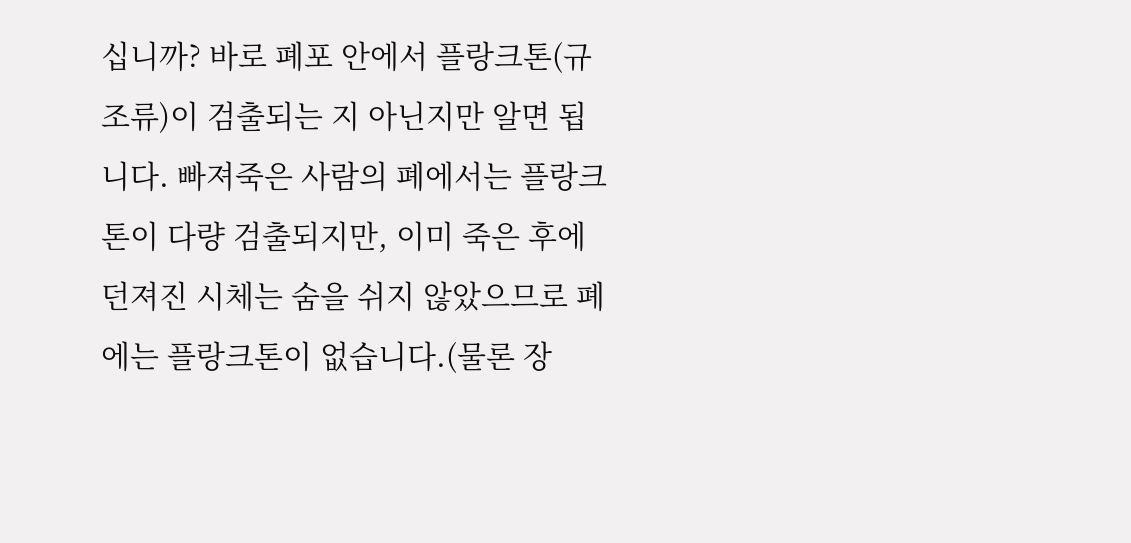십니까? 바로 폐포 안에서 플랑크톤(규조류)이 검출되는 지 아닌지만 알면 됩니다. 빠져죽은 사람의 폐에서는 플랑크톤이 다량 검출되지만, 이미 죽은 후에 던져진 시체는 숨을 쉬지 않았으므로 폐에는 플랑크톤이 없습니다.(물론 장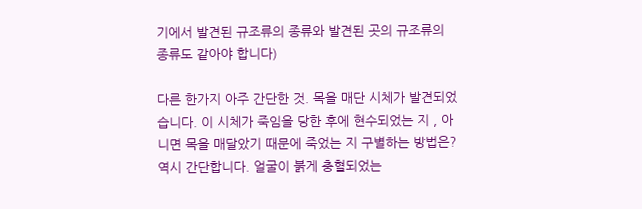기에서 발견된 규조류의 종류와 발견된 곳의 규조류의 종류도 같아야 합니다)

다른 한가지 아주 간단한 것. 목을 매단 시체가 발견되었습니다. 이 시체가 죽임을 당한 후에 현수되었는 지 , 아니면 목을 매달았기 때문에 죽었는 지 구별하는 방법은? 역시 간단합니다. 얼굴이 붉게 충혈되었는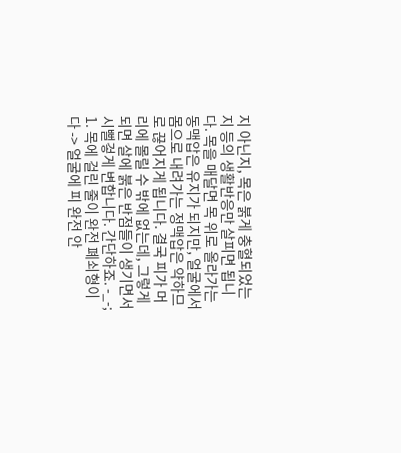지 아닌지, 목은 붉게 충혈되었는지 등의 생활반응만 살피면 됩니다. 목을 매달면 목 위로 올라가는 동맥압은 유지가 되지만, 얼굴에서 몸으로 내려가는 정맥압은 약하므로 끊어지게 됩니다. 결국 피가 머리에 몰릴 수 밖에 없는데, 그렇게 되면 살에 붉은 반점들이 생기면서 시뻘겋게 변합니다. 간단하죠. -_-;
1. 목에 걸린 줄이 완전 폐쇠형이다 -> 얼굴에 피 완전 안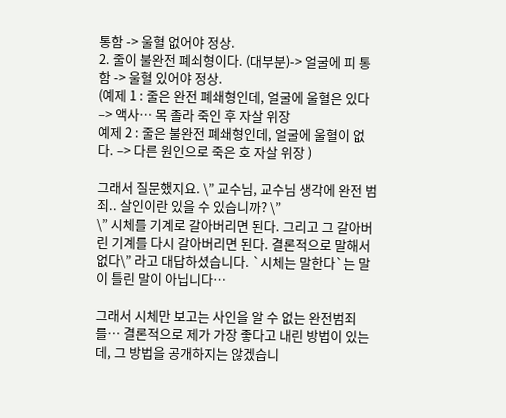통함 -> 울혈 없어야 정상.
2. 줄이 불완전 폐쇠형이다. (대부분)-> 얼굴에 피 통함 -> 울혈 있어야 정상.
(예제 1 : 줄은 완전 폐쇄형인데, 얼굴에 울혈은 있다 –> 액사… 목 졸라 죽인 후 자살 위장
예제 2 : 줄은 불완전 폐쇄형인데, 얼굴에 울혈이 없다. –> 다른 원인으로 죽은 호 자살 위장 )

그래서 질문했지요. \” 교수님, 교수님 생각에 완전 범죄.. 살인이란 있을 수 있습니까? \”
\” 시체를 기계로 갈아버리면 된다. 그리고 그 갈아버린 기계를 다시 갈아버리면 된다. 결론적으로 말해서 없다\” 라고 대답하셨습니다. `시체는 말한다`는 말이 틀린 말이 아닙니다…

그래서 시체만 보고는 사인을 알 수 없는 완전범죄를… 결론적으로 제가 가장 좋다고 내린 방법이 있는데, 그 방법을 공개하지는 않겠습니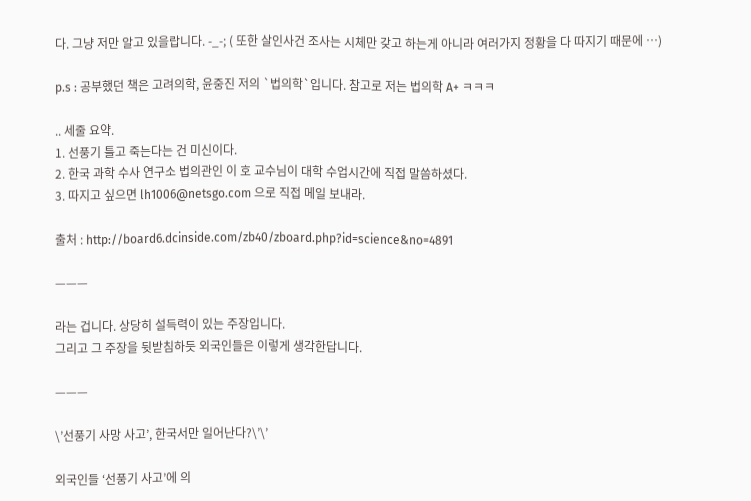다. 그냥 저만 알고 있을랍니다. -_-; ( 또한 살인사건 조사는 시체만 갖고 하는게 아니라 여러가지 정황을 다 따지기 때문에 …)

p.s : 공부했던 책은 고려의학, 윤중진 저의 `법의학`입니다. 참고로 저는 법의학 A+ ㅋㅋㅋ

.. 세줄 요약.
1. 선풍기 틀고 죽는다는 건 미신이다.
2. 한국 과학 수사 연구소 법의관인 이 호 교수님이 대학 수업시간에 직접 말씀하셨다.
3. 따지고 싶으면 lh1006@netsgo.com 으로 직접 메일 보내라.

출처 : http://board6.dcinside.com/zb40/zboard.php?id=science&no=4891

———

라는 겁니다. 상당히 설득력이 있는 주장입니다.
그리고 그 주장을 뒷받침하듯 외국인들은 이렇게 생각한답니다.

———

\’선풍기 사망 사고’, 한국서만 일어난다?\’\’

외국인들 ‘선풍기 사고’에 의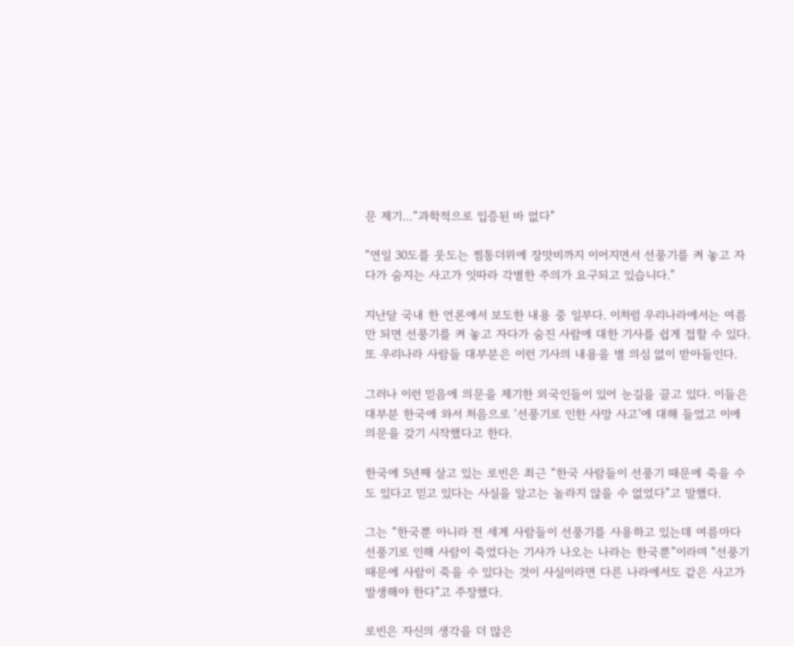문 제기…“과학적으로 입증된 바 없다”

“연일 30도를 웃도는 찜통더위에 장맛비까지 이어지면서 선풍기를 켜 놓고 자다가 숨지는 사고가 잇따라 각별한 주의가 요구되고 있습니다.”

지난달 국내 한 언론에서 보도한 내용 중 일부다. 이처럼 우리나라에서는 여름만 되면 선풍기를 켜 놓고 자다가 숨진 사람에 대한 기사를 쉽게 접할 수 있다. 또 우리나라 사람들 대부분은 이런 기사의 내용을 별 의심 없이 받아들인다.

그러나 이런 믿음에 의문을 제기한 외국인들이 있어 눈길을 끌고 있다. 이들은 대부분 한국에 와서 처음으로 ‘선풍기로 인한 사망 사고’에 대해 들었고 이에 의문을 갖기 시작했다고 한다.

한국에 5년째 살고 있는 로빈은 최근 “한국 사람들이 선풍기 때문에 죽을 수도 있다고 믿고 있다는 사실을 알고는 놀라지 않을 수 없었다”고 말했다.

그는 “한국뿐 아니라 전 세계 사람들이 선풍기를 사용하고 있는데 여름마다 선풍기로 인해 사람이 죽었다는 기사가 나오는 나라는 한국뿐”이라며 “선풍기 때문에 사람이 죽을 수 있다는 것이 사실이라면 다른 나라에서도 같은 사고가 발생해야 한다”고 주장했다.

로빈은 자신의 생각을 더 많은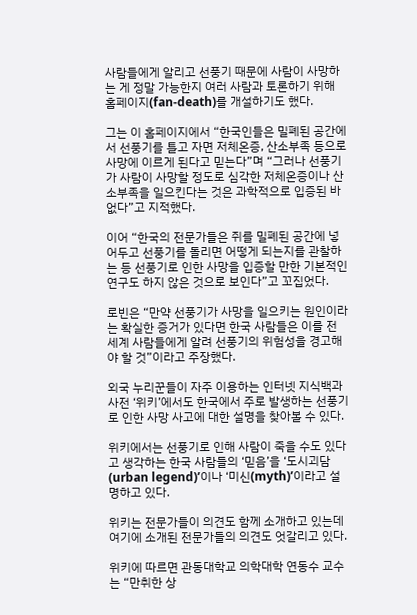사람들에게 알리고 선풍기 때문에 사람이 사망하는 게 정말 가능한지 여러 사람과 토론하기 위해 홈페이지(fan-death)를 개설하기도 했다.

그는 이 홈페이지에서 “한국인들은 밀폐된 공간에서 선풍기를 틀고 자면 저체온증, 산소부족 등으로 사망에 이르게 된다고 믿는다”며 “그러나 선풍기가 사람이 사망할 정도로 심각한 저체온증이나 산소부족을 일으킨다는 것은 과학적으로 입증된 바 없다”고 지적했다.

이어 “한국의 전문가들은 쥐를 밀폐된 공간에 넣어두고 선풍기를 돌리면 어떻게 되는지를 관찰하는 등 선풍기로 인한 사망을 입증할 만한 기본적인 연구도 하지 않은 것으로 보인다”고 꼬집었다.

로빈은 “만약 선풍기가 사망을 일으키는 원인이라는 확실한 증거가 있다면 한국 사람들은 이를 전 세계 사람들에게 알려 선풍기의 위험성을 경고해야 할 것”이라고 주장했다.

외국 누리꾼들이 자주 이용하는 인터넷 지식백과사전 ‘위키’에서도 한국에서 주로 발생하는 선풍기로 인한 사망 사고에 대한 설명을 찾아볼 수 있다.

위키에서는 선풍기로 인해 사람이 죽을 수도 있다고 생각하는 한국 사람들의 ‘믿음’을 ‘도시괴담(urban legend)’이나 ‘미신(myth)’이라고 설명하고 있다.

위키는 전문가들이 의견도 함께 소개하고 있는데 여기에 소개된 전문가들의 의견도 엇갈리고 있다.

위키에 따르면 관동대학교 의학대학 연동수 교수는 “만취한 상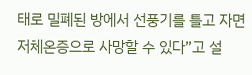태로 밀폐된 방에서 선풍기를 틀고 자면 저체온증으로 사망할 수 있다”고 설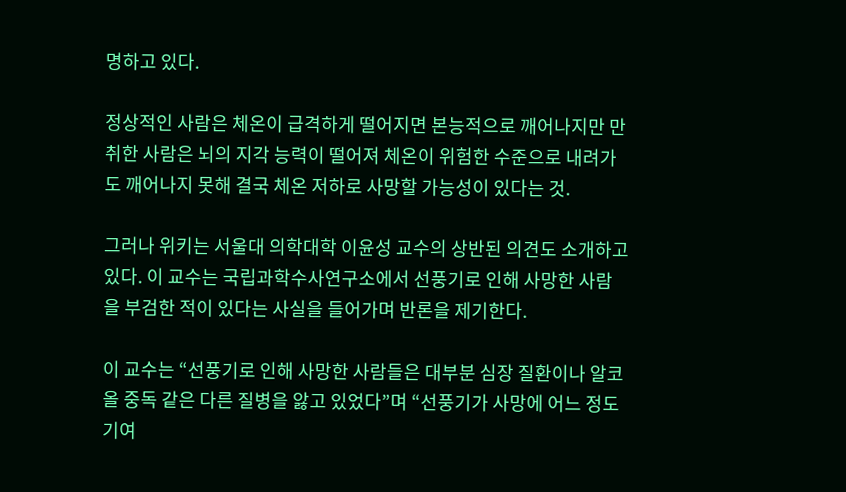명하고 있다.

정상적인 사람은 체온이 급격하게 떨어지면 본능적으로 깨어나지만 만취한 사람은 뇌의 지각 능력이 떨어져 체온이 위험한 수준으로 내려가도 깨어나지 못해 결국 체온 저하로 사망할 가능성이 있다는 것.

그러나 위키는 서울대 의학대학 이윤성 교수의 상반된 의견도 소개하고 있다. 이 교수는 국립과학수사연구소에서 선풍기로 인해 사망한 사람을 부검한 적이 있다는 사실을 들어가며 반론을 제기한다.

이 교수는 “선풍기로 인해 사망한 사람들은 대부분 심장 질환이나 알코올 중독 같은 다른 질병을 앓고 있었다”며 “선풍기가 사망에 어느 정도 기여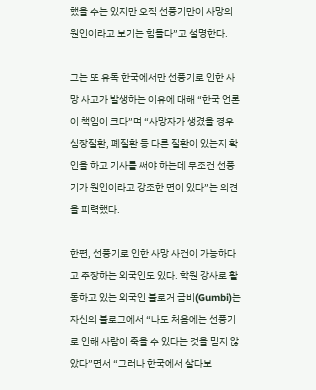했을 수는 있지만 오직 선풍기만이 사망의 원인이라고 보기는 힘들다”고 설명한다.

그는 또 유독 한국에서만 선풍기로 인한 사망 사고가 발생하는 이유에 대해 “한국 언론이 책임이 크다”며 “사망자가 생겼을 경우 심장질환, 폐질환 등 다른 질환이 있는지 확인을 하고 기사를 써야 하는데 무조건 선풍기가 원인이라고 강조한 면이 있다”는 의견을 피력했다.

한편, 선풍기로 인한 사망 사건이 가능하다고 주장하는 외국인도 있다. 학원 강사로 활동하고 있는 외국인 블로거 금비(Gumbi)는 자신의 블로그에서 “나도 처음에는 선풍기로 인해 사람이 죽을 수 있다는 것을 믿지 않았다”면서 “그러나 한국에서 살다보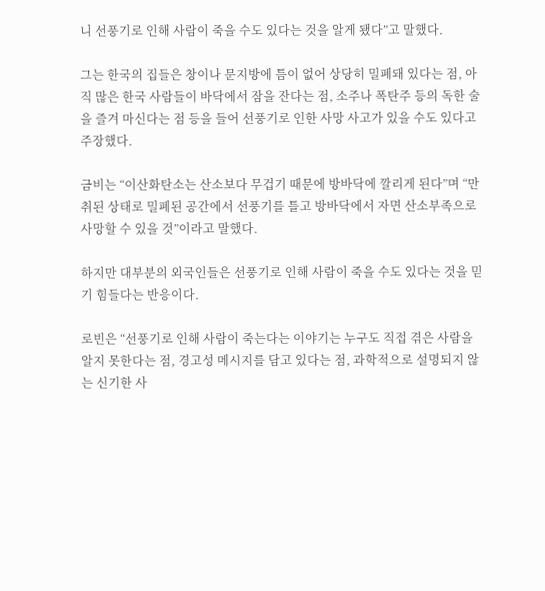니 선풍기로 인해 사람이 죽을 수도 있다는 것을 알게 됐다”고 말했다.

그는 한국의 집들은 창이나 문지방에 틈이 없어 상당히 밀폐돼 있다는 점, 아직 많은 한국 사람들이 바닥에서 잠을 잔다는 점, 소주나 폭탄주 등의 독한 술을 즐겨 마신다는 점 등을 들어 선풍기로 인한 사망 사고가 있을 수도 있다고 주장했다.

금비는 “이산화탄소는 산소보다 무겁기 때문에 방바닥에 깔리게 된다”며 “만취된 상태로 밀폐된 공간에서 선풍기를 틀고 방바닥에서 자면 산소부족으로 사망할 수 있을 것”이라고 말했다.

하지만 대부분의 외국인들은 선풍기로 인해 사람이 죽을 수도 있다는 것을 믿기 힘들다는 반응이다.

로빈은 “선풍기로 인해 사람이 죽는다는 이야기는 누구도 직접 겪은 사람을 알지 못한다는 점, 경고성 메시지를 담고 있다는 점, 과학적으로 설명되지 않는 신기한 사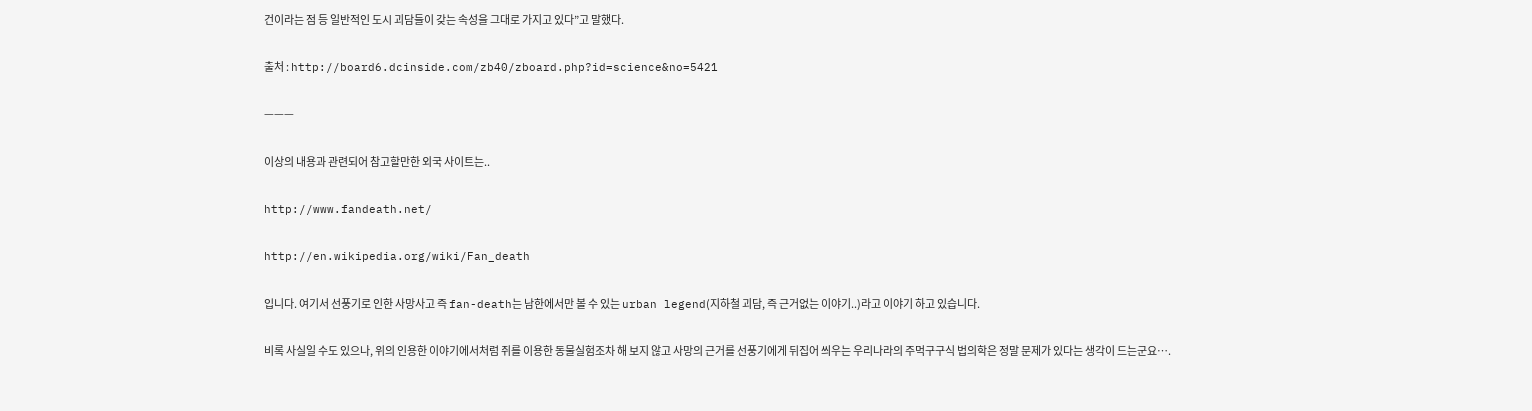건이라는 점 등 일반적인 도시 괴담들이 갖는 속성을 그대로 가지고 있다”고 말했다.

출처 : http://board6.dcinside.com/zb40/zboard.php?id=science&no=5421

———

이상의 내용과 관련되어 참고할만한 외국 사이트는..

http://www.fandeath.net/

http://en.wikipedia.org/wiki/Fan_death

입니다. 여기서 선풍기로 인한 사망사고 즉 fan-death는 남한에서만 볼 수 있는 urban legend(지하철 괴담, 즉 근거없는 이야기..)라고 이야기 하고 있습니다.

비록 사실일 수도 있으나, 위의 인용한 이야기에서처럼 쥐를 이용한 동물실험조차 해 보지 않고 사망의 근거를 선풍기에게 뒤집어 씌우는 우리나라의 주먹구구식 법의학은 정말 문제가 있다는 생각이 드는군요….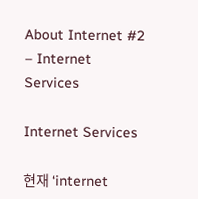About Internet #2 – Internet Services

Internet Services

현재 ‘internet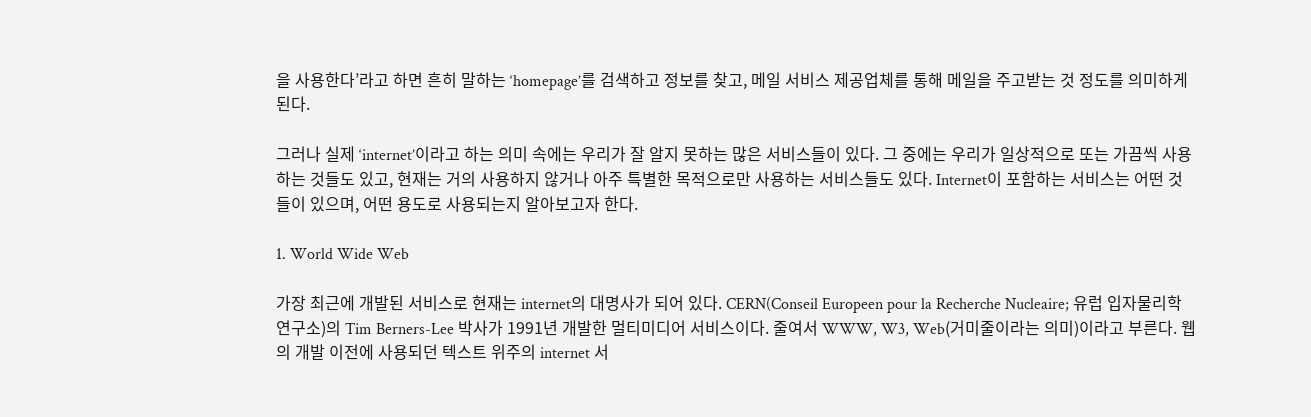을 사용한다’라고 하면 흔히 말하는 ‘homepage’를 검색하고 정보를 찾고, 메일 서비스 제공업체를 통해 메일을 주고받는 것 정도를 의미하게 된다.

그러나 실제 ‘internet’이라고 하는 의미 속에는 우리가 잘 알지 못하는 많은 서비스들이 있다. 그 중에는 우리가 일상적으로 또는 가끔씩 사용하는 것들도 있고, 현재는 거의 사용하지 않거나 아주 특별한 목적으로만 사용하는 서비스들도 있다. Internet이 포함하는 서비스는 어떤 것들이 있으며, 어떤 용도로 사용되는지 알아보고자 한다.

1. World Wide Web

가장 최근에 개발된 서비스로 현재는 internet의 대명사가 되어 있다. CERN(Conseil Europeen pour la Recherche Nucleaire; 유럽 입자물리학 연구소)의 Tim Berners-Lee 박사가 1991년 개발한 멀티미디어 서비스이다. 줄여서 WWW, W3, Web(거미줄이라는 의미)이라고 부른다. 웹의 개발 이전에 사용되던 텍스트 위주의 internet 서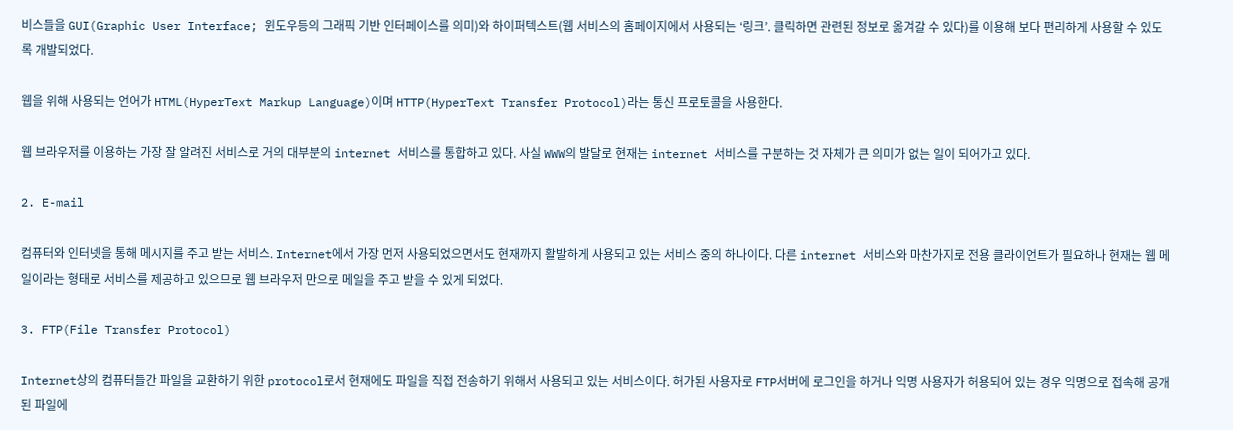비스들을 GUI(Graphic User Interface; 윈도우등의 그래픽 기반 인터페이스를 의미)와 하이퍼텍스트(웹 서비스의 홈페이지에서 사용되는 ‘링크’. 클릭하면 관련된 정보로 옮겨갈 수 있다)를 이용해 보다 편리하게 사용할 수 있도록 개발되었다.

웹을 위해 사용되는 언어가 HTML(HyperText Markup Language)이며 HTTP(HyperText Transfer Protocol)라는 통신 프로토콜을 사용한다.

웹 브라우저를 이용하는 가장 잘 알려진 서비스로 거의 대부분의 internet 서비스를 통합하고 있다. 사실 WWW의 발달로 현재는 internet 서비스를 구분하는 것 자체가 큰 의미가 없는 일이 되어가고 있다.

2. E-mail

컴퓨터와 인터넷을 통해 메시지를 주고 받는 서비스. Internet에서 가장 먼저 사용되었으면서도 현재까지 활발하게 사용되고 있는 서비스 중의 하나이다. 다른 internet 서비스와 마찬가지로 전용 클라이언트가 필요하나 현재는 웹 메일이라는 형태로 서비스를 제공하고 있으므로 웹 브라우저 만으로 메일을 주고 받을 수 있게 되었다.

3. FTP(File Transfer Protocol)

Internet상의 컴퓨터들간 파일을 교환하기 위한 protocol로서 현재에도 파일을 직접 전송하기 위해서 사용되고 있는 서비스이다. 허가된 사용자로 FTP서버에 로그인을 하거나 익명 사용자가 허용되어 있는 경우 익명으로 접속해 공개된 파일에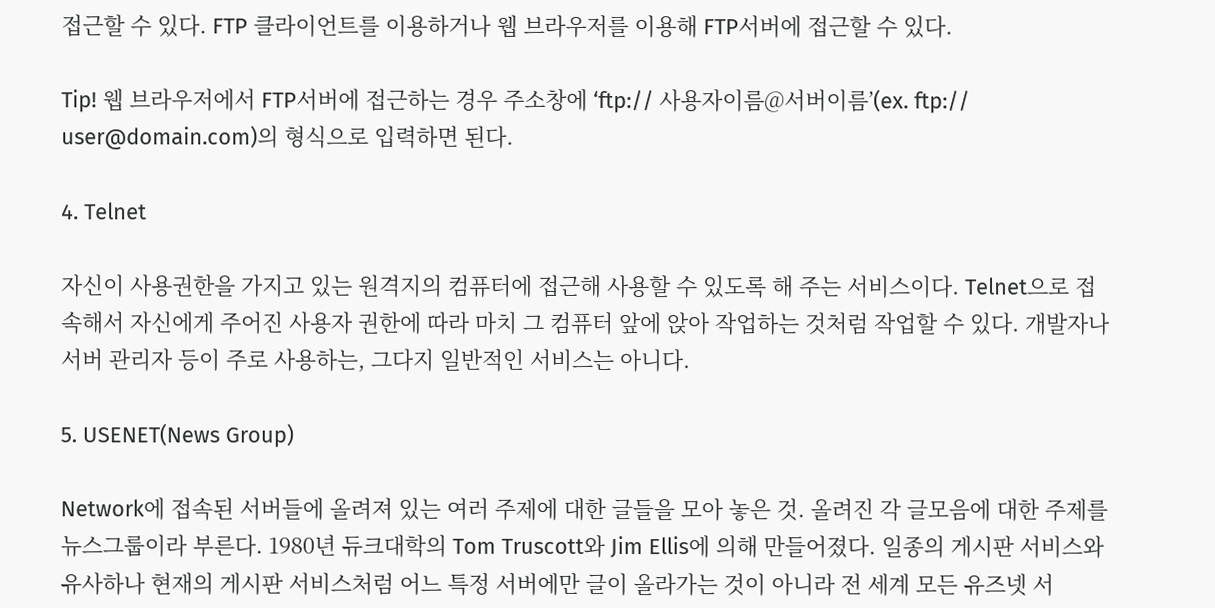접근할 수 있다. FTP 클라이언트를 이용하거나 웹 브라우저를 이용해 FTP서버에 접근할 수 있다.

Tip! 웹 브라우저에서 FTP서버에 접근하는 경우 주소창에 ‘ftp:// 사용자이름@서버이름’(ex. ftp:// user@domain.com)의 형식으로 입력하면 된다.

4. Telnet

자신이 사용권한을 가지고 있는 원격지의 컴퓨터에 접근해 사용할 수 있도록 해 주는 서비스이다. Telnet으로 접속해서 자신에게 주어진 사용자 권한에 따라 마치 그 컴퓨터 앞에 앉아 작업하는 것처럼 작업할 수 있다. 개발자나 서버 관리자 등이 주로 사용하는, 그다지 일반적인 서비스는 아니다.

5. USENET(News Group)

Network에 접속된 서버들에 올려져 있는 여러 주제에 대한 글들을 모아 놓은 것. 올려진 각 글모음에 대한 주제를 뉴스그룹이라 부른다. 1980년 듀크대학의 Tom Truscott와 Jim Ellis에 의해 만들어졌다. 일종의 게시판 서비스와 유사하나 현재의 게시판 서비스처럼 어느 특정 서버에만 글이 올라가는 것이 아니라 전 세계 모든 유즈넷 서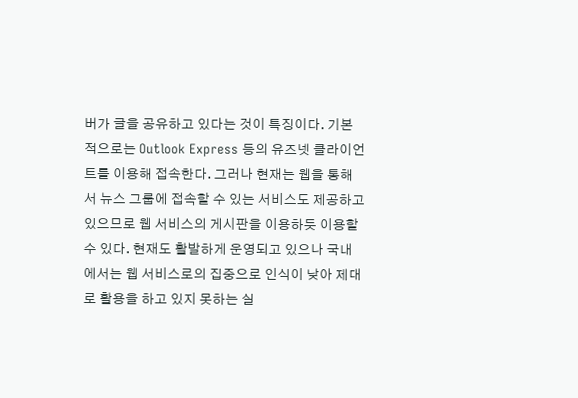버가 글을 공유하고 있다는 것이 특징이다. 기본적으로는 Outlook Express 등의 유즈넷 클라이언트를 이용해 접속한다. 그러나 현재는 웹을 통해서 뉴스 그룹에 접속할 수 있는 서비스도 제공하고 있으므로 웹 서비스의 게시판을 이용하듯 이용할 수 있다. 현재도 활발하게 운영되고 있으나 국내에서는 웹 서비스로의 집중으로 인식이 낮아 제대로 활용을 하고 있지 못하는 실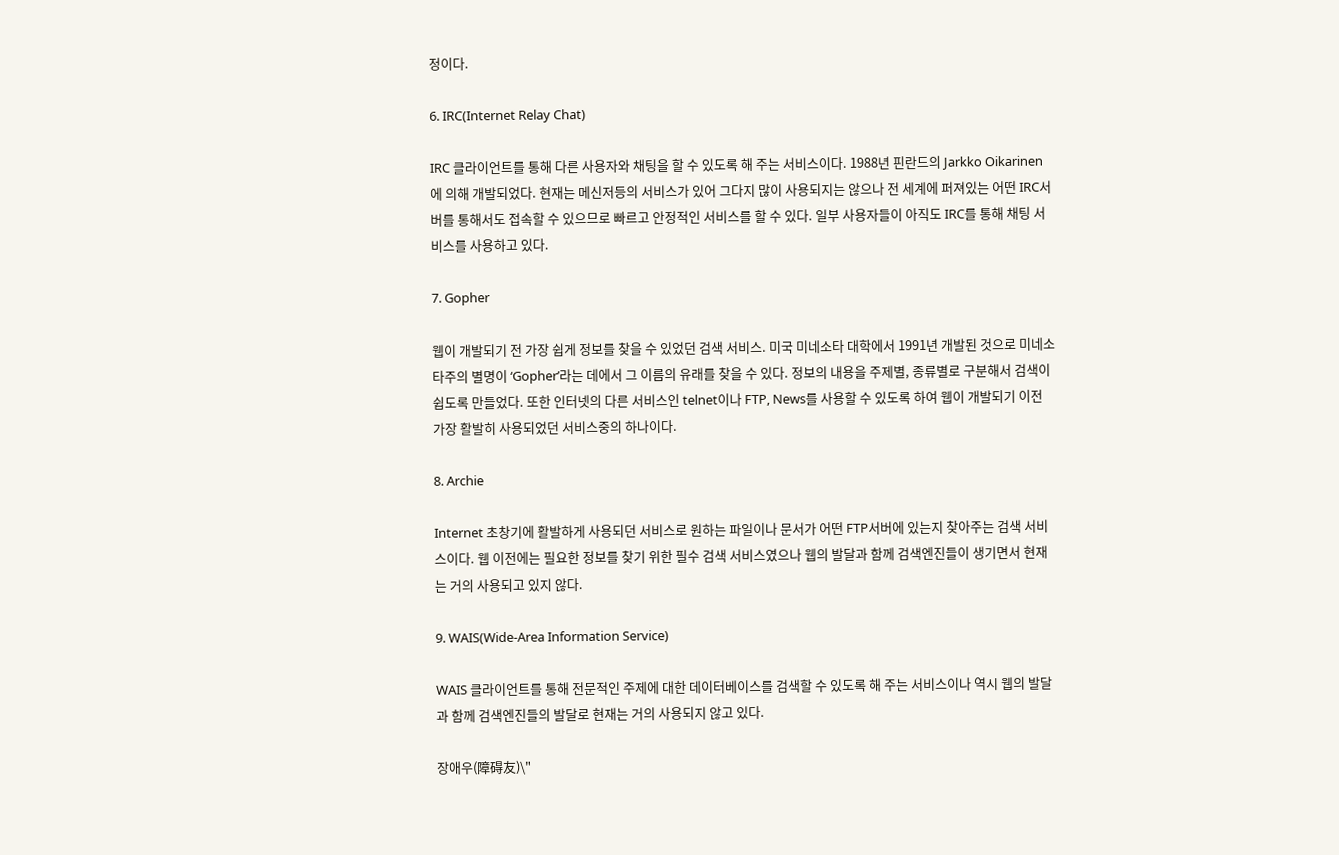정이다.

6. IRC(Internet Relay Chat)

IRC 클라이언트를 통해 다른 사용자와 채팅을 할 수 있도록 해 주는 서비스이다. 1988년 핀란드의 Jarkko Oikarinen에 의해 개발되었다. 현재는 메신저등의 서비스가 있어 그다지 많이 사용되지는 않으나 전 세계에 퍼져있는 어떤 IRC서버를 통해서도 접속할 수 있으므로 빠르고 안정적인 서비스를 할 수 있다. 일부 사용자들이 아직도 IRC를 통해 채팅 서비스를 사용하고 있다.

7. Gopher

웹이 개발되기 전 가장 쉽게 정보를 찾을 수 있었던 검색 서비스. 미국 미네소타 대학에서 1991년 개발된 것으로 미네소타주의 별명이 ‘Gopher’라는 데에서 그 이름의 유래를 찾을 수 있다. 정보의 내용을 주제별, 종류별로 구분해서 검색이 쉽도록 만들었다. 또한 인터넷의 다른 서비스인 telnet이나 FTP, News를 사용할 수 있도록 하여 웹이 개발되기 이전 가장 활발히 사용되었던 서비스중의 하나이다.

8. Archie

Internet 초창기에 활발하게 사용되던 서비스로 원하는 파일이나 문서가 어떤 FTP서버에 있는지 찾아주는 검색 서비스이다. 웹 이전에는 필요한 정보를 찾기 위한 필수 검색 서비스였으나 웹의 발달과 함께 검색엔진들이 생기면서 현재는 거의 사용되고 있지 않다.

9. WAIS(Wide-Area Information Service)

WAIS 클라이언트를 통해 전문적인 주제에 대한 데이터베이스를 검색할 수 있도록 해 주는 서비스이나 역시 웹의 발달과 함께 검색엔진들의 발달로 현재는 거의 사용되지 않고 있다.

장애우(障碍友)\"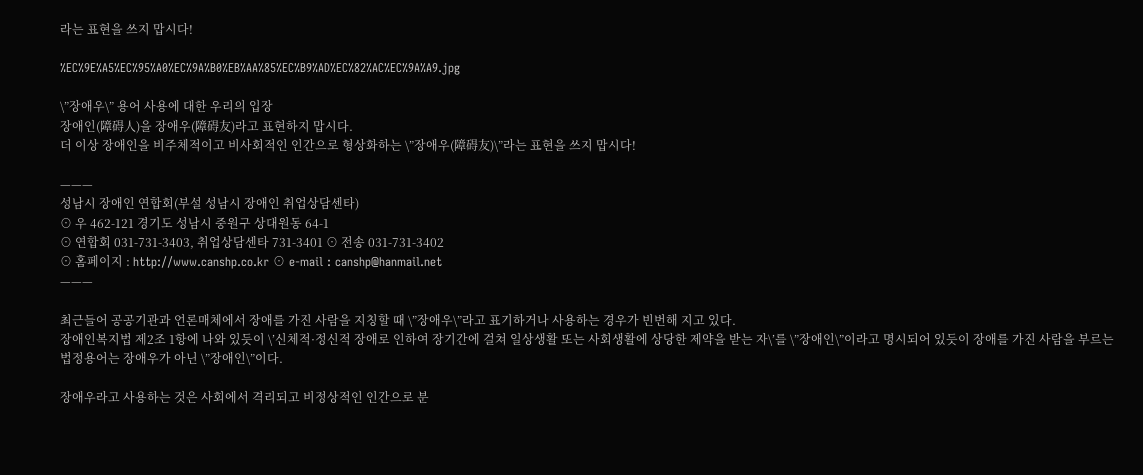라는 표현을 쓰지 맙시다!

%EC%9E%A5%EC%95%A0%EC%9A%B0%EB%AA%85%EC%B9%AD%EC%82%AC%EC%9A%A9.jpg

\”장애우\” 용어 사용에 대한 우리의 입장
장애인(障碍人)을 장애우(障碍友)라고 표현하지 맙시다.
더 이상 장애인을 비주체적이고 비사회적인 인간으로 형상화하는 \”장애우(障碍友)\”라는 표현을 쓰지 맙시다!

———
성남시 장애인 연합회(부설 성남시 장애인 취업상담센타)
⊙ 우 462-121 경기도 성남시 중원구 상대원동 64-1
⊙ 연합회 031-731-3403, 취업상담센타 731-3401 ⊙ 전송 031-731-3402
⊙ 홈페이지 : http://www.canshp.co.kr ⊙ e-mail : canshp@hanmail.net
———

최근들어 공공기관과 언론매체에서 장애를 가진 사람을 지칭할 때 \”장애우\”라고 표기하거나 사용하는 경우가 빈번해 지고 있다.
장애인복지법 제2조 1항에 나와 있듯이 \’신체적·정신적 장애로 인하여 장기간에 걸쳐 일상생활 또는 사회생활에 상당한 제약을 받는 자\’를 \”장애인\”이라고 명시되어 있듯이 장애를 가진 사람을 부르는 법정용어는 장애우가 아닌 \”장애인\”이다.

장애우라고 사용하는 것은 사회에서 격리되고 비정상적인 인간으로 분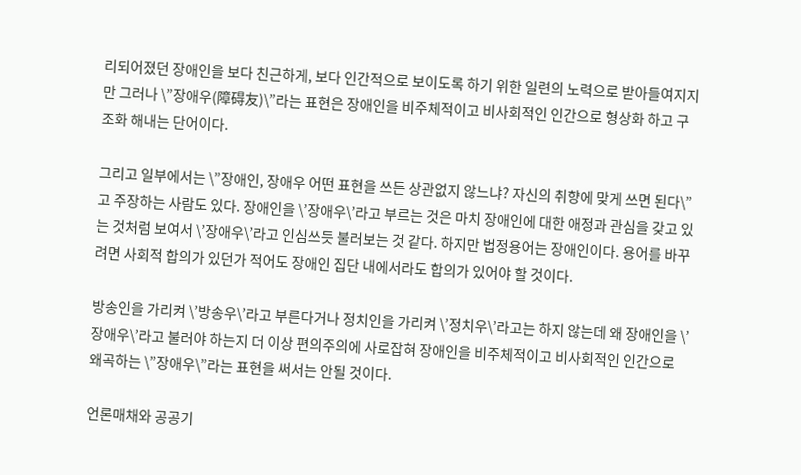리되어졌던 장애인을 보다 친근하게, 보다 인간적으로 보이도록 하기 위한 일련의 노력으로 받아들여지지만 그러나 \”장애우(障碍友)\”라는 표현은 장애인을 비주체적이고 비사회적인 인간으로 형상화 하고 구조화 해내는 단어이다.

그리고 일부에서는 \”장애인, 장애우 어떤 표현을 쓰든 상관없지 않느냐? 자신의 취향에 맞게 쓰면 된다\”고 주장하는 사람도 있다. 장애인을 \’장애우\’라고 부르는 것은 마치 장애인에 대한 애정과 관심을 갖고 있는 것처럼 보여서 \’장애우\’라고 인심쓰듯 불러보는 것 같다. 하지만 법정용어는 장애인이다. 용어를 바꾸려면 사회적 합의가 있던가 적어도 장애인 집단 내에서라도 합의가 있어야 할 것이다.

방송인을 가리켜 \’방송우\’라고 부른다거나 정치인을 가리켜 \’정치우\’라고는 하지 않는데 왜 장애인을 \’장애우\’라고 불러야 하는지 더 이상 편의주의에 사로잡혀 장애인을 비주체적이고 비사회적인 인간으로 왜곡하는 \”장애우\”라는 표현을 써서는 안될 것이다.

언론매채와 공공기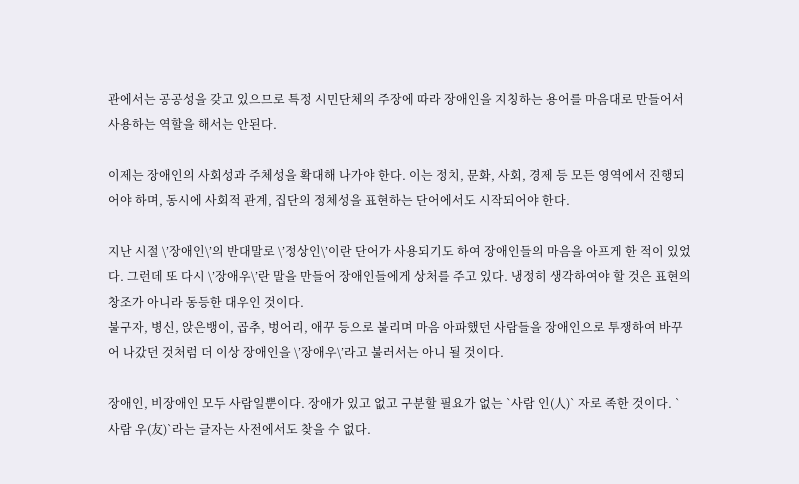관에서는 공공성을 갖고 있으므로 특정 시민단체의 주장에 따라 장애인을 지칭하는 용어를 마음대로 만들어서 사용하는 역할을 해서는 안된다.

이제는 장애인의 사회성과 주체성을 확대해 나가야 한다. 이는 정치, 문화, 사회, 경제 등 모든 영역에서 진행되어야 하며, 동시에 사회적 관계, 집단의 정체성을 표현하는 단어에서도 시작되어야 한다.

지난 시절 \’장애인\’의 반대말로 \’정상인\’이란 단어가 사용되기도 하여 장애인들의 마음을 아프게 한 적이 있었다. 그런데 또 다시 \’장애우\’란 말을 만들어 장애인들에게 상처를 주고 있다. 냉정히 생각하여야 할 것은 표현의 창조가 아니라 동등한 대우인 것이다.
불구자, 병신, 앉은뱅이, 곱추, 벙어리, 애꾸 등으로 불리며 마음 아파했던 사람들을 장애인으로 투쟁하여 바꾸어 나갔던 것처럼 더 이상 장애인을 \’장애우\’라고 불러서는 아니 될 것이다.

장애인, 비장애인 모두 사람일뿐이다. 장애가 있고 없고 구분할 필요가 없는 `사람 인(人)` 자로 족한 것이다. `사람 우(友)`라는 글자는 사전에서도 찾을 수 없다.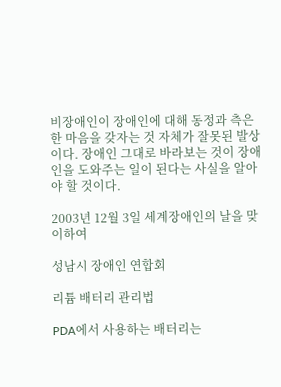비장애인이 장애인에 대해 동정과 측은한 마음을 갖자는 것 자체가 잘못된 발상이다. 장애인 그대로 바라보는 것이 장애인을 도와주는 일이 된다는 사실을 알아야 할 것이다.

2003년 12월 3일 세계장애인의 날을 맞이하여

성남시 장애인 연합회

리튬 배터리 관리법

PDA에서 사용하는 배터리는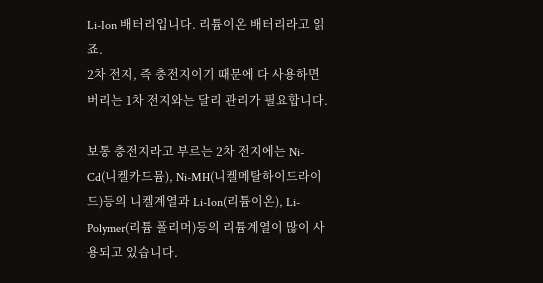Li-Ion 배터리입니다. 리튬이온 배터리라고 읽죠.
2차 전지, 즉 충전지이기 때문에 다 사용하면 버리는 1차 전지와는 달리 관리가 필요합니다.

보통 충전지라고 부르는 2차 전지에는 Ni-Cd(니켈카드뮴), Ni-MH(니켈메탈하이드라이드)등의 니켈계열과 Li-Ion(리튬이온), Li-Polymer(리튬 폴리머)등의 리튬계열이 많이 사용되고 있습니다.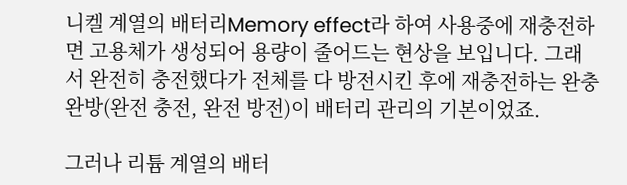니켈 계열의 배터리Memory effect라 하여 사용중에 재충전하면 고용체가 생성되어 용량이 줄어드는 현상을 보입니다. 그래서 완전히 충전했다가 전체를 다 방전시킨 후에 재충전하는 완충완방(완전 충전, 완전 방전)이 배터리 관리의 기본이었죠.

그러나 리튬 계열의 배터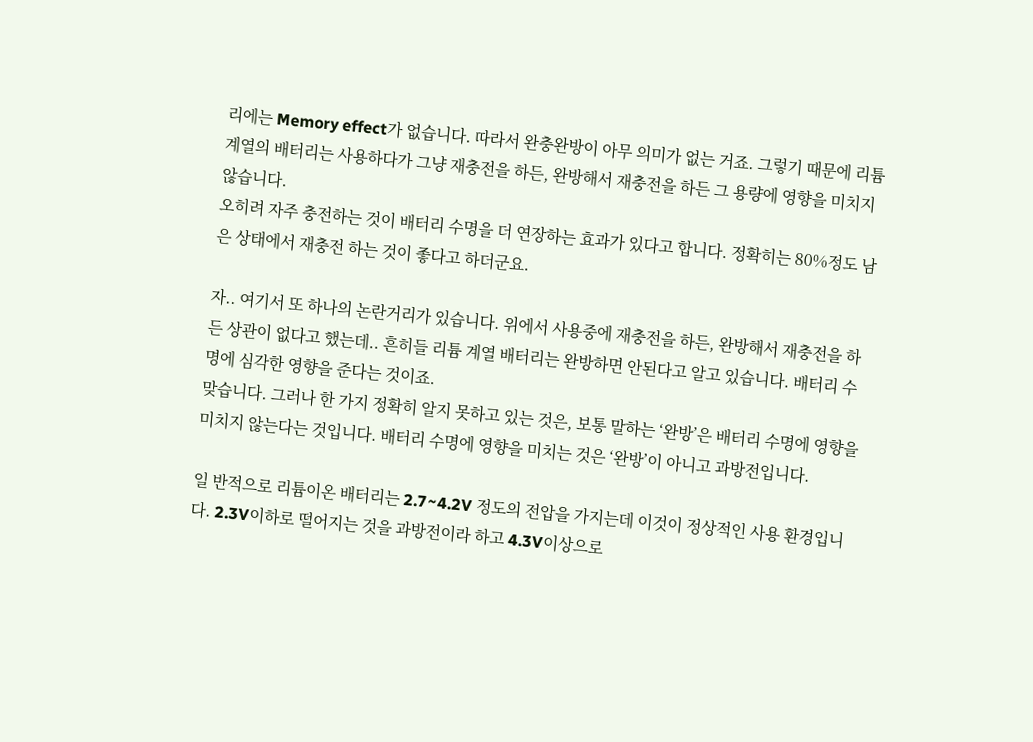리에는 Memory effect가 없습니다. 따라서 완충완방이 아무 의미가 없는 거죠. 그렇기 때문에 리튬 계열의 배터리는 사용하다가 그냥 재충전을 하든, 완방해서 재충전을 하든 그 용량에 영향을 미치지 않습니다.
오히려 자주 충전하는 것이 배터리 수명을 더 연장하는 효과가 있다고 합니다. 정확히는 80%정도 남은 상태에서 재충전 하는 것이 좋다고 하더군요.

자.. 여기서 또 하나의 논란거리가 있습니다. 위에서 사용중에 재충전을 하든, 완방해서 재충전을 하든 상관이 없다고 했는데.. 흔히들 리튬 계열 배터리는 완방하면 안된다고 알고 있습니다. 배터리 수명에 심각한 영향을 준다는 것이죠.
맞습니다. 그러나 한 가지 정확히 알지 못하고 있는 것은, 보통 말하는 ‘완방’은 배터리 수명에 영향을 미치지 않는다는 것입니다. 배터리 수명에 영향을 미치는 것은 ‘완방’이 아니고 과방전입니다.

일 반적으로 리튬이온 배터리는 2.7~4.2V 정도의 전압을 가지는데 이것이 정상적인 사용 환경입니다. 2.3V이하로 떨어지는 것을 과방전이라 하고 4.3V이상으로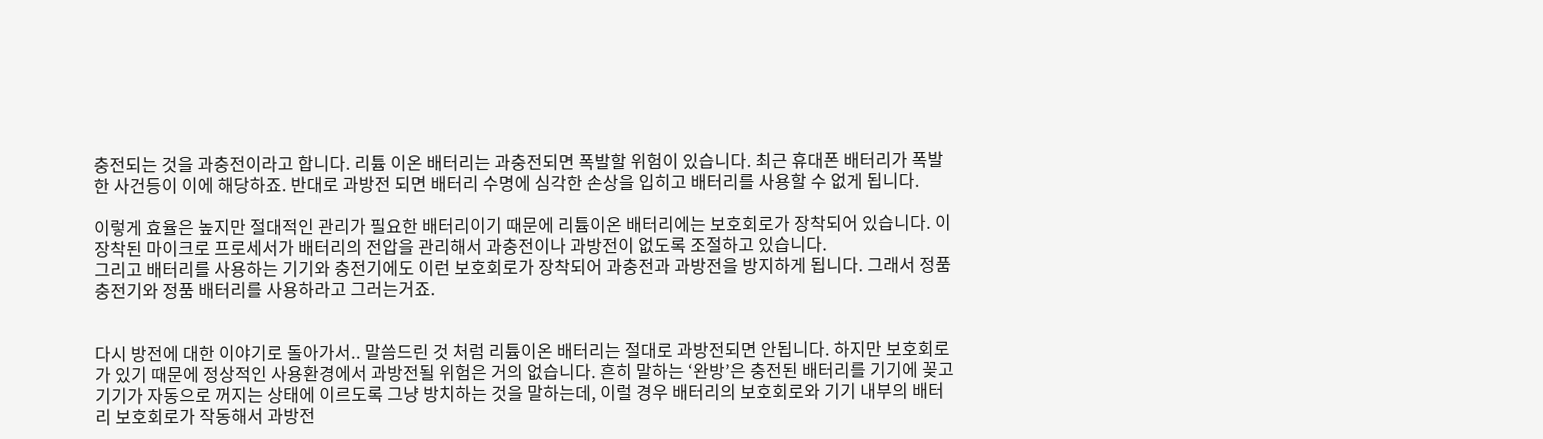충전되는 것을 과충전이라고 합니다. 리튬 이온 배터리는 과충전되면 폭발할 위험이 있습니다. 최근 휴대폰 배터리가 폭발한 사건등이 이에 해당하죠. 반대로 과방전 되면 배터리 수명에 심각한 손상을 입히고 배터리를 사용할 수 없게 됩니다.

이렇게 효율은 높지만 절대적인 관리가 필요한 배터리이기 때문에 리튬이온 배터리에는 보호회로가 장착되어 있습니다. 이 장착된 마이크로 프로세서가 배터리의 전압을 관리해서 과충전이나 과방전이 없도록 조절하고 있습니다.
그리고 배터리를 사용하는 기기와 충전기에도 이런 보호회로가 장착되어 과충전과 과방전을 방지하게 됩니다. 그래서 정품 충전기와 정품 배터리를 사용하라고 그러는거죠.


다시 방전에 대한 이야기로 돌아가서.. 말씀드린 것 처럼 리튬이온 배터리는 절대로 과방전되면 안됩니다. 하지만 보호회로가 있기 때문에 정상적인 사용환경에서 과방전될 위험은 거의 없습니다. 흔히 말하는 ‘완방’은 충전된 배터리를 기기에 꽂고 기기가 자동으로 꺼지는 상태에 이르도록 그냥 방치하는 것을 말하는데, 이럴 경우 배터리의 보호회로와 기기 내부의 배터리 보호회로가 작동해서 과방전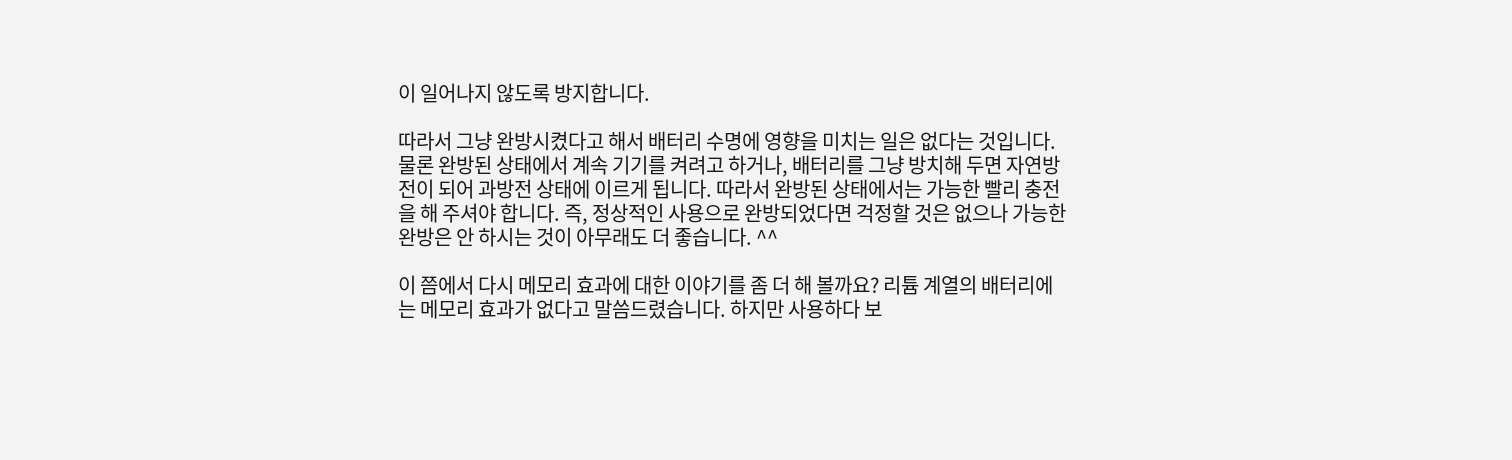이 일어나지 않도록 방지합니다.

따라서 그냥 완방시켰다고 해서 배터리 수명에 영향을 미치는 일은 없다는 것입니다. 물론 완방된 상태에서 계속 기기를 켜려고 하거나, 배터리를 그냥 방치해 두면 자연방전이 되어 과방전 상태에 이르게 됩니다. 따라서 완방된 상태에서는 가능한 빨리 충전을 해 주셔야 합니다. 즉, 정상적인 사용으로 완방되었다면 걱정할 것은 없으나 가능한 완방은 안 하시는 것이 아무래도 더 좋습니다. ^^

이 쯤에서 다시 메모리 효과에 대한 이야기를 좀 더 해 볼까요? 리튬 계열의 배터리에는 메모리 효과가 없다고 말씀드렸습니다. 하지만 사용하다 보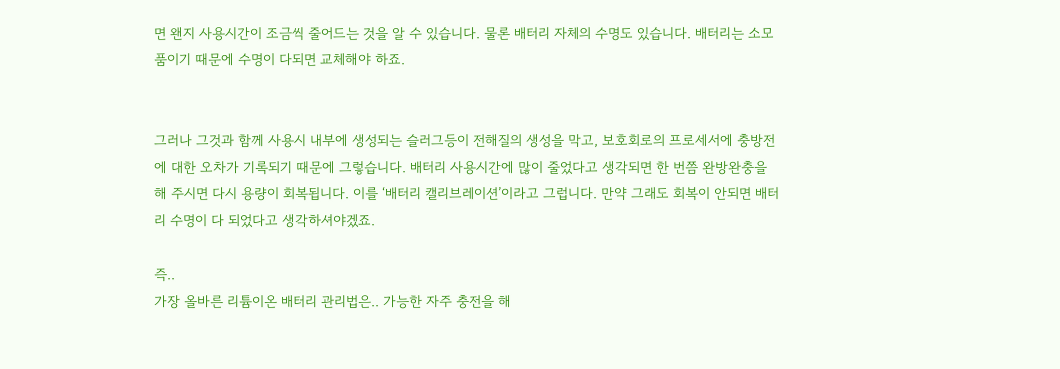면 왠지 사용시간이 조금씩 줄어드는 것을 알 수 있습니다. 물론 배터리 자체의 수명도 있습니다. 배터리는 소모품이기 때문에 수명이 다되면 교체해야 하죠.


그러나 그것과 함께 사용시 내부에 생성되는 슬러그등이 전해질의 생성을 막고, 보호회로의 프로세서에 충방전에 대한 오차가 기록되기 때문에 그렇습니다. 배터리 사용시간에 많이 줄었다고 생각되면 한 번쯤 완방완충을 해 주시면 다시 용량이 회복됩니다. 이를 ‘배터리 캘리브레이션’이라고 그럽니다. 만약 그래도 회복이 안되면 배터리 수명이 다 되었다고 생각하셔야겠죠.

즉..
가장 올바른 리튬이온 배터리 관리법은.. 가능한 자주 충전을 해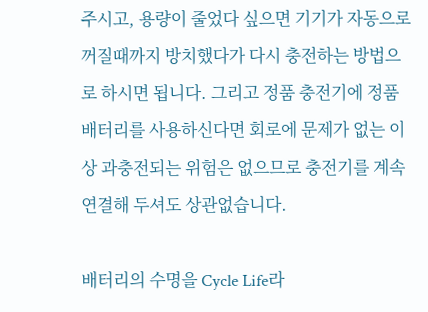주시고, 용량이 줄었다 싶으면 기기가 자동으로 꺼질때까지 방치했다가 다시 충전하는 방법으로 하시면 됩니다. 그리고 정품 충전기에 정품 배터리를 사용하신다면 회로에 문제가 없는 이상 과충전되는 위험은 없으므로 충전기를 계속 연결해 두셔도 상관없습니다.

배터리의 수명을 Cycle Life라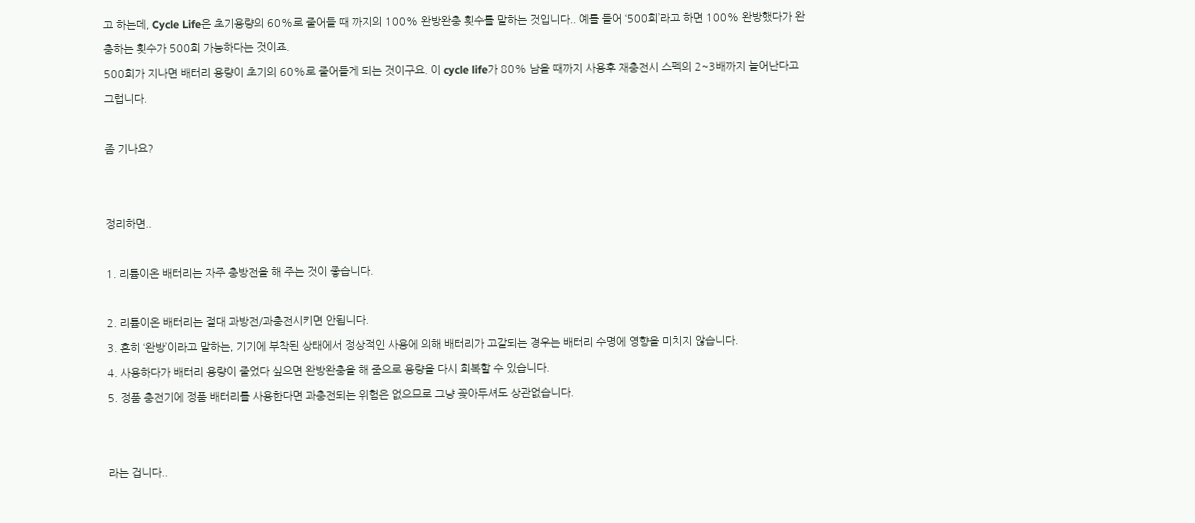고 하는데, Cycle Life은 초기용량의 60%로 줄어들 때 까지의 100% 완방완충 횟수를 말하는 것입니다.. 예를 들어 ‘500회’라고 하면 100% 완방했다가 완충하는 횟수가 500회 가능하다는 것이죠.
500회가 지나면 배터리 용량이 초기의 60%로 줄어들게 되는 것이구요. 이 cycle life가 80% 남을 때까지 사용후 재충전시 스펙의 2~3배까지 늘어난다고 그럽니다.

좀 기나요?


정리하면..

1. 리튬이온 배터리는 자주 충방전을 해 주는 것이 좋습니다.

2. 리튬이온 배터리는 절대 과방전/과충전시키면 안됩니다.
3. 흔히 ‘완방’이라고 말하는, 기기에 부착된 상태에서 정상적인 사용에 의해 배터리가 고갈되는 경우는 배터리 수명에 영향을 미치지 않습니다.
4. 사용하다가 배터리 용량이 줄었다 싶으면 완방완충을 해 줌으로 용량을 다시 회복할 수 있습니다.
5. 정품 충전기에 정품 배터리를 사용한다면 과충전되는 위험은 없으므로 그냥 꽂아두셔도 상관없습니다.


라는 겁니다..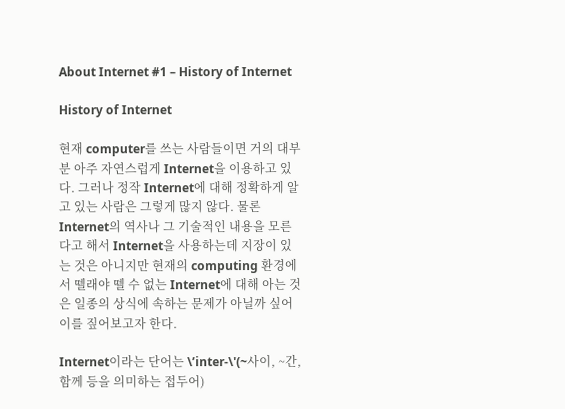About Internet #1 – History of Internet

History of Internet

현재 computer를 쓰는 사람들이면 거의 대부분 아주 자연스럽게 Internet을 이용하고 있다. 그러나 정작 Internet에 대해 정확하게 알고 있는 사람은 그렇게 많지 않다. 물론 Internet의 역사나 그 기술적인 내용을 모른다고 해서 Internet을 사용하는데 지장이 있는 것은 아니지만 현재의 computing 환경에서 뗄래야 뗄 수 없는 Internet에 대해 아는 것은 일종의 상식에 속하는 문제가 아닐까 싶어 이를 짚어보고자 한다.

Internet이라는 단어는 \’inter-\'(~사이, ~간, 함께 등을 의미하는 접두어)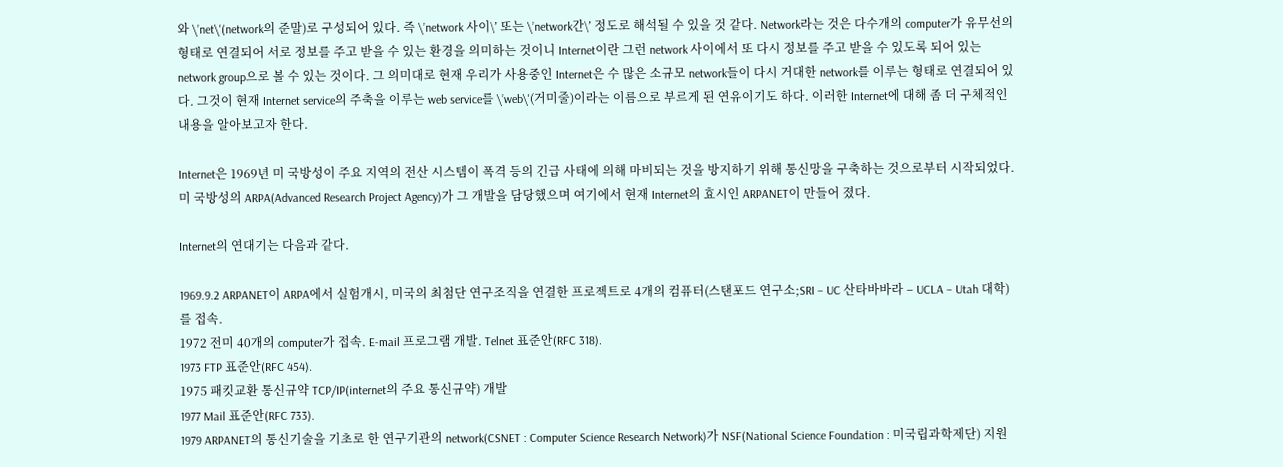와 \’net\'(network의 준말)로 구성되어 있다. 즉 \’network 사이\’ 또는 \’network간\’ 정도로 해석될 수 있을 것 같다. Network라는 것은 다수개의 computer가 유무선의 형태로 연결되어 서로 정보를 주고 받을 수 있는 환경을 의미하는 것이니 Internet이란 그런 network 사이에서 또 다시 정보를 주고 받을 수 있도록 되어 있는 network group으로 볼 수 있는 것이다. 그 의미대로 현재 우리가 사용중인 Internet은 수 많은 소규모 network들이 다시 거대한 network를 이루는 형태로 연결되어 있다. 그것이 현재 Internet service의 주축을 이루는 web service를 \’web\'(거미줄)이라는 이름으로 부르게 된 연유이기도 하다. 이러한 Internet에 대해 좀 더 구체적인 내용을 알아보고자 한다.

Internet은 1969년 미 국방성이 주요 지역의 전산 시스템이 폭격 등의 긴급 사태에 의해 마비되는 것을 방지하기 위해 통신망을 구축하는 것으로부터 시작되었다. 미 국방성의 ARPA(Advanced Research Project Agency)가 그 개발을 담당했으며 여기에서 현재 Internet의 효시인 ARPANET이 만들어 졌다.

Internet의 연대기는 다음과 같다.

1969.9.2 ARPANET이 ARPA에서 실험개시, 미국의 최첨단 연구조직을 연결한 프로젝트로 4개의 컴퓨터(스탠포드 연구소;SRI – UC 산타바바라 – UCLA – Utah 대학)를 접속.
1972 전미 40개의 computer가 접속. E-mail 프로그램 개발. Telnet 표준안(RFC 318).
1973 FTP 표준안(RFC 454).
1975 패킷교환 통신규약 TCP/IP(internet의 주요 통신규약) 개발
1977 Mail 표준안(RFC 733).
1979 ARPANET의 통신기술을 기초로 한 연구기관의 network(CSNET : Computer Science Research Network)가 NSF(National Science Foundation : 미국립과학제단) 지원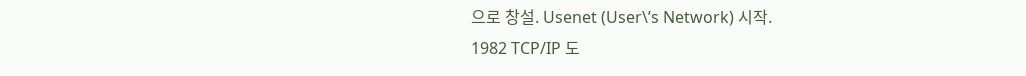으로 창설. Usenet (User\’s Network) 시작.
1982 TCP/IP 도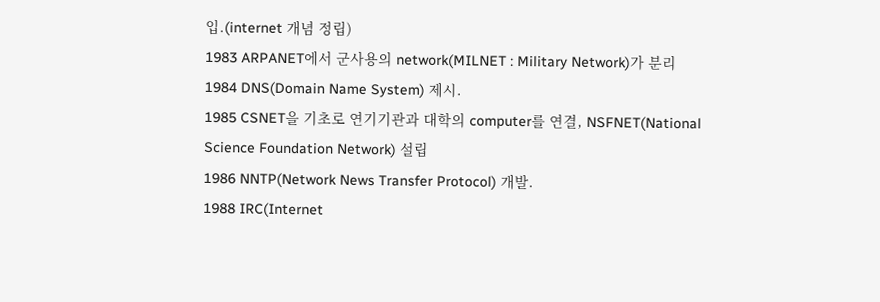입.(internet 개념 정립)
1983 ARPANET에서 군사용의 network(MILNET : Military Network)가 분리
1984 DNS(Domain Name System) 제시.
1985 CSNET을 기초로 연기기관과 대학의 computer를 연결, NSFNET(National Science Foundation Network) 설립
1986 NNTP(Network News Transfer Protocol) 개발.
1988 IRC(Internet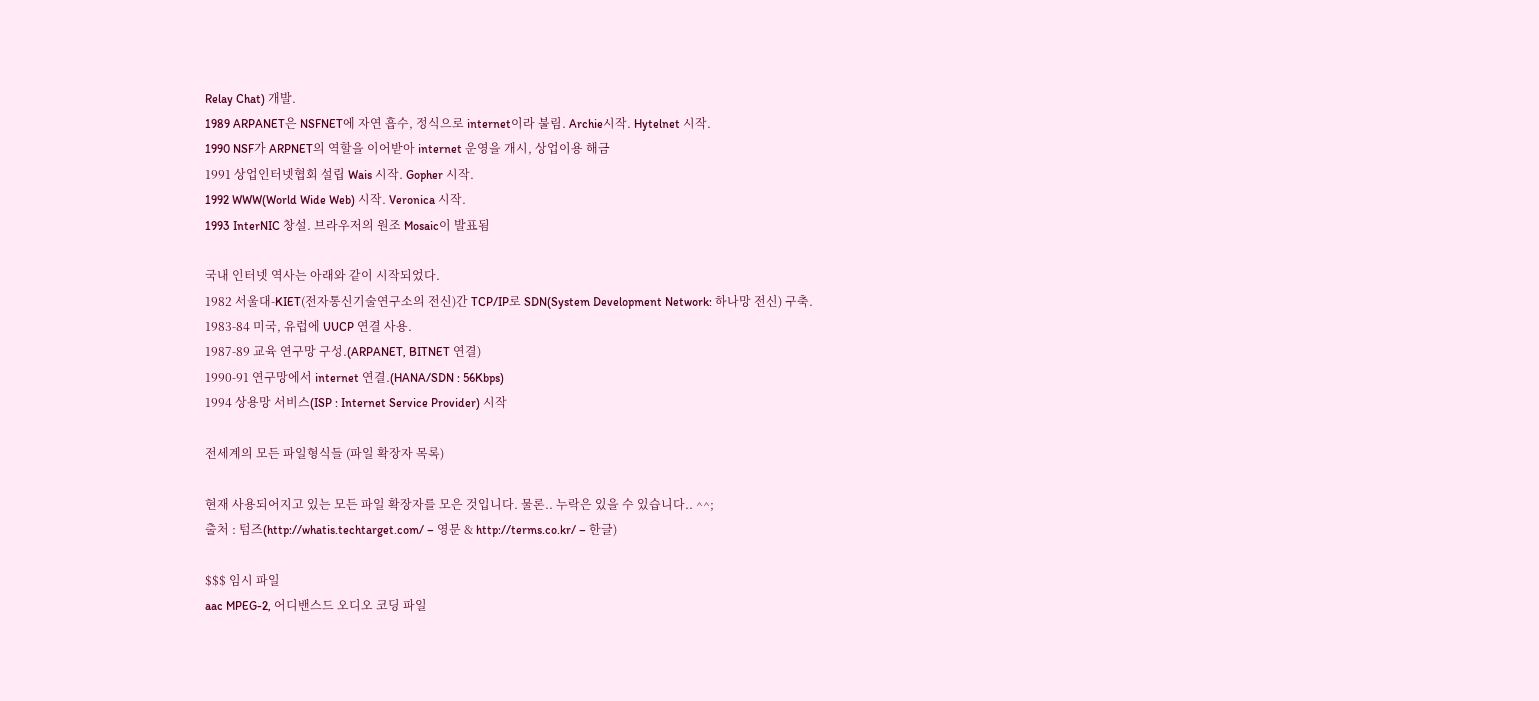Relay Chat) 개발.
1989 ARPANET은 NSFNET에 자연 흡수, 정식으로 internet이라 불림. Archie시작. Hytelnet 시작.
1990 NSF가 ARPNET의 역할을 이어받아 internet 운영을 개시, 상업이용 해금
1991 상업인터넷협회 설립 Wais 시작. Gopher 시작.
1992 WWW(World Wide Web) 시작. Veronica 시작.
1993 InterNIC 창설. 브라우저의 원조 Mosaic이 발표됨

국내 인터넷 역사는 아래와 같이 시작되었다.
1982 서울대-KIET(전자통신기술연구소의 전신)간 TCP/IP로 SDN(System Development Network: 하나망 전신) 구축.
1983-84 미국, 유럽에 UUCP 연결 사용.
1987-89 교육 연구망 구성.(ARPANET, BITNET 연결)
1990-91 연구망에서 internet 연결.(HANA/SDN : 56Kbps)
1994 상용망 서비스(ISP : Internet Service Provider) 시작

전세계의 모든 파일형식들 (파일 확장자 목록)

현재 사용되어지고 있는 모든 파일 확장자를 모은 것입니다. 물론.. 누락은 있을 수 있습니다.. ^^;
출처 : 텀즈(http://whatis.techtarget.com/ – 영문 & http://terms.co.kr/ – 한글)

$$$ 임시 파일
aac MPEG-2, 어디밴스드 오디오 코딩 파일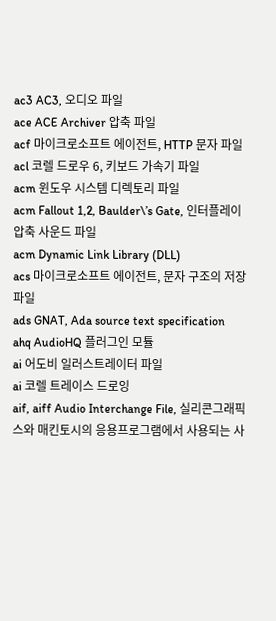ac3 AC3, 오디오 파일
ace ACE Archiver 압축 파일
acf 마이크로소프트 에이전트, HTTP 문자 파일
acl 코렐 드로우 6, 키보드 가속기 파일
acm 윈도우 시스템 디렉토리 파일
acm Fallout 1,2, Baulder\’s Gate, 인터플레이 압축 사운드 파일
acm Dynamic Link Library (DLL)
acs 마이크로소프트 에이전트, 문자 구조의 저장 파일
ads GNAT, Ada source text specification
ahq AudioHQ 플러그인 모튤
ai 어도비 일러스트레이터 파일
ai 코렐 트레이스 드로잉
aif, aiff Audio Interchange File, 실리콘그래픽스와 매킨토시의 응용프로그램에서 사용되는 사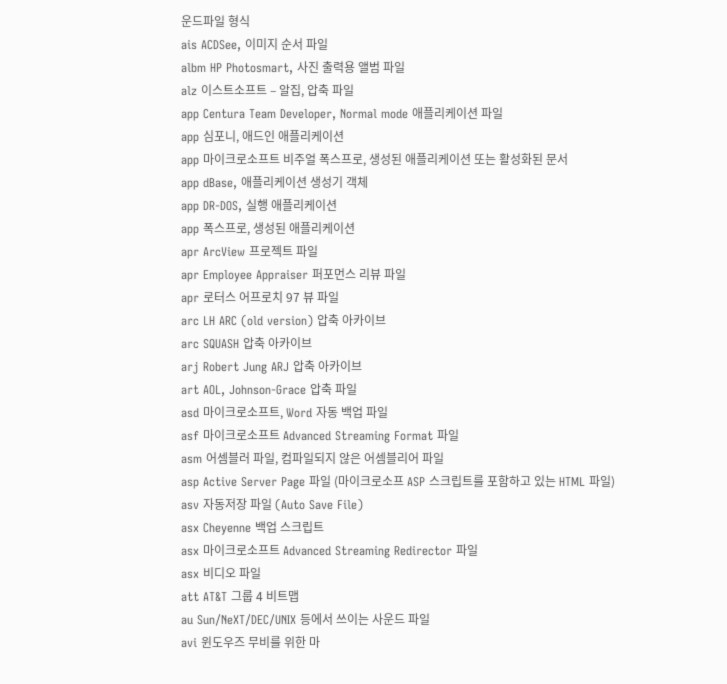운드파일 형식
ais ACDSee, 이미지 순서 파일
albm HP Photosmart, 사진 출력용 앨범 파일
alz 이스트소프트 – 알집, 압축 파일
app Centura Team Developer, Normal mode 애플리케이션 파일
app 심포니, 애드인 애플리케이션
app 마이크로소프트 비주얼 폭스프로, 생성된 애플리케이션 또는 활성화된 문서
app dBase, 애플리케이션 생성기 객체
app DR-DOS, 실행 애플리케이션
app 폭스프로, 생성된 애플리케이션
apr ArcView 프로젝트 파일
apr Employee Appraiser 퍼포먼스 리뷰 파일
apr 로터스 어프로치 97 뷰 파일
arc LH ARC (old version) 압축 아카이브
arc SQUASH 압축 아카이브
arj Robert Jung ARJ 압축 아카이브
art AOL, Johnson-Grace 압축 파일
asd 마이크로소프트, Word 자동 백업 파일
asf 마이크로소프트 Advanced Streaming Format 파일
asm 어셈블러 파일, 컴파일되지 않은 어셈블리어 파일
asp Active Server Page 파일 (마이크로소프 ASP 스크립트를 포함하고 있는 HTML 파일)
asv 자동저장 파일 (Auto Save File)
asx Cheyenne 백업 스크립트
asx 마이크로소프트 Advanced Streaming Redirector 파일
asx 비디오 파일
att AT&T 그룹 4 비트맵
au Sun/NeXT/DEC/UNIX 등에서 쓰이는 사운드 파일
avi 윈도우즈 무비를 위한 마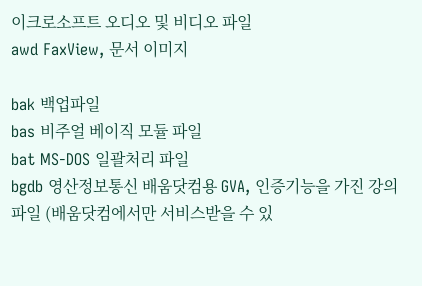이크로소프트 오디오 및 비디오 파일
awd FaxView, 문서 이미지

bak 백업파일
bas 비주얼 베이직 모듈 파일
bat MS-DOS 일괄처리 파일
bgdb 영산정보통신 배움닷컴용 GVA, 인증기능을 가진 강의 파일 (배움닷컴에서만 서비스받을 수 있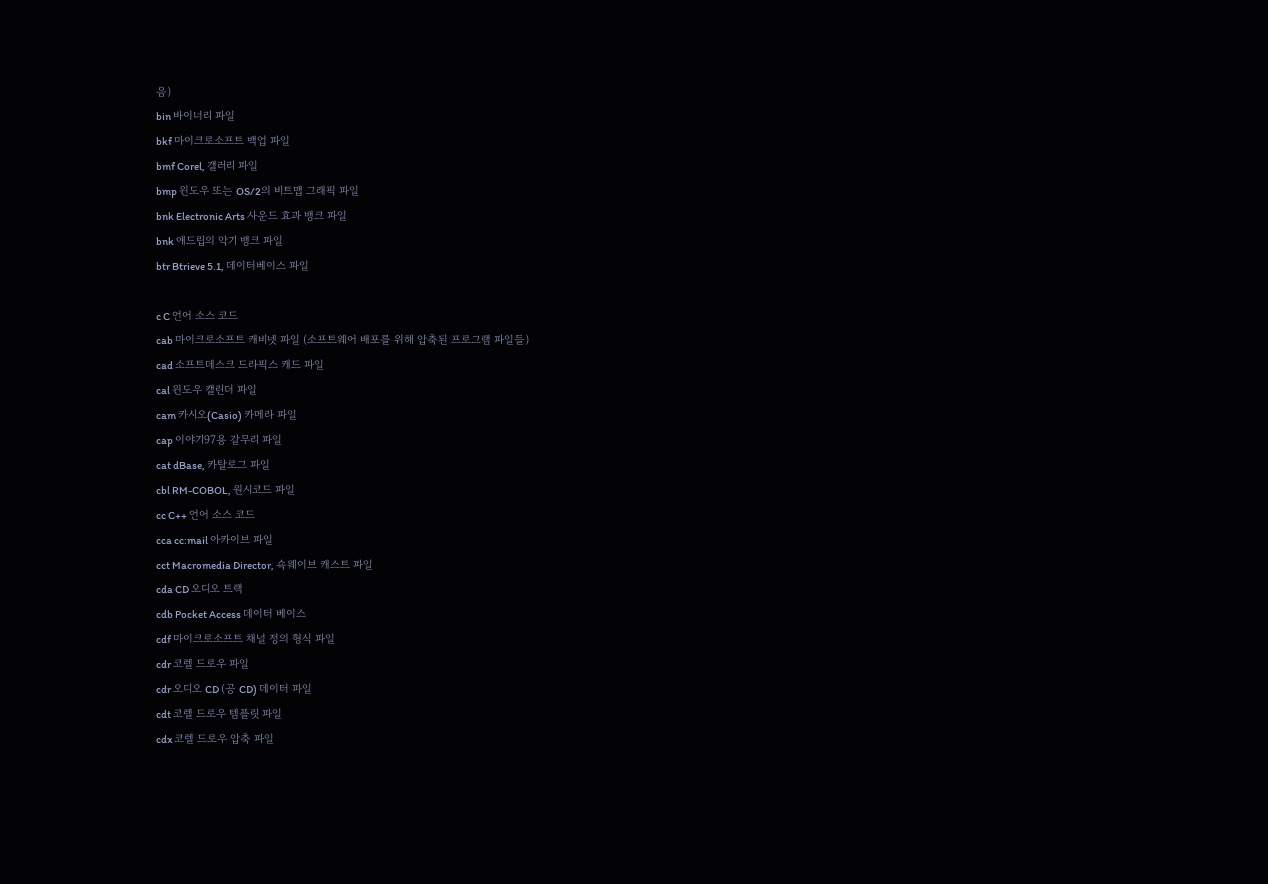음)
bin 바이너리 파일
bkf 마이크로소프트 백업 파일
bmf Corel, 갤러리 파일
bmp 윈도우 또는 OS/2의 비트맵 그래픽 파일
bnk Electronic Arts 사운드 효과 뱅크 파일
bnk 애드립의 악기 뱅크 파일
btr Btrieve 5.1, 데이터베이스 파일

c C 언어 소스 코드
cab 마이크로소프트 캐비넷 파일 (소프트웨어 배포를 위해 압축된 프로그램 파일들)
cad 소프트데스크 드라픽스 캐드 파일
cal 윈도우 캘린더 파일
cam 카시오(Casio) 카메라 파일
cap 이야기97용 갈무리 파일
cat dBase, 카탈로그 파일
cbl RM-COBOL, 원시코드 파일
cc C++ 언어 소스 코드
cca cc:mail 아카이브 파일
cct Macromedia Director, 쇽웨이브 캐스트 파일
cda CD 오디오 트랙
cdb Pocket Access 데이터 베이스
cdf 마이크로소프트 채널 정의 형식 파일
cdr 코렐 드로우 파일
cdr 오디오 CD (공 CD) 데이터 파일
cdt 코렐 드로우 템플릿 파일
cdx 코렐 드로우 압축 파일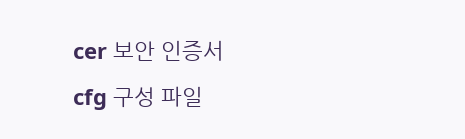cer 보안 인증서
cfg 구성 파일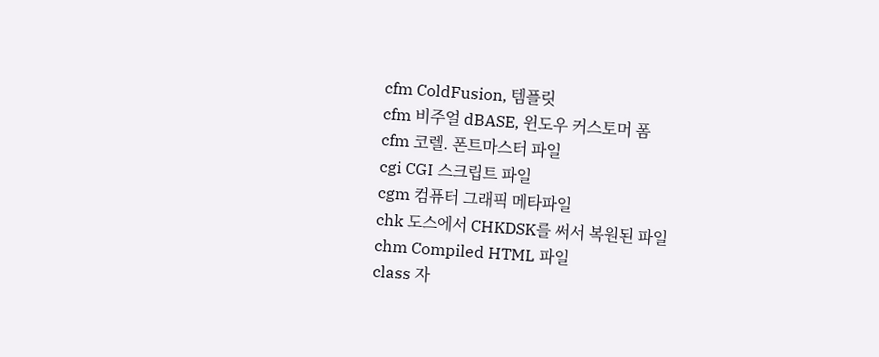cfm ColdFusion, 템플릿
cfm 비주얼 dBASE, 윈도우 커스토머 폼
cfm 코렐. 폰트마스터 파일
cgi CGI 스크립트 파일
cgm 컴퓨터 그래픽 메타파일
chk 도스에서 CHKDSK를 써서 복원된 파일
chm Compiled HTML 파일
class 자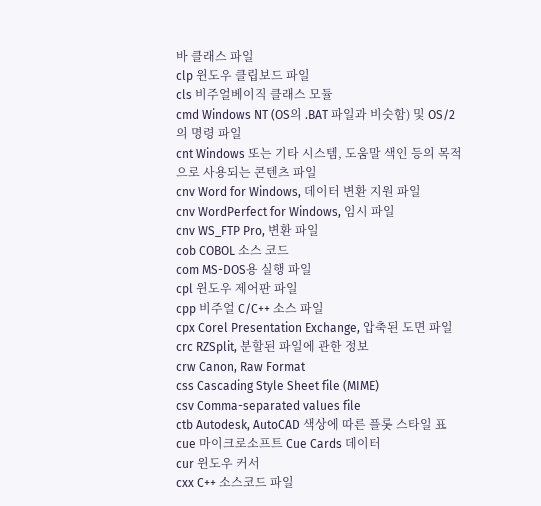바 클래스 파일
clp 윈도우 클립보드 파일
cls 비주얼베이직 클래스 모듈
cmd Windows NT (OS의 .BAT 파일과 비슷함) 및 OS/2의 명령 파일
cnt Windows 또는 기타 시스템, 도움말 색인 등의 목적으로 사용되는 콘텐츠 파일
cnv Word for Windows, 데이터 변환 지원 파일
cnv WordPerfect for Windows, 임시 파일
cnv WS_FTP Pro, 변환 파일
cob COBOL 소스 코드
com MS-DOS용 실행 파일
cpl 윈도우 제어판 파일
cpp 비주얼 C/C++ 소스 파일
cpx Corel Presentation Exchange, 압축된 도면 파일
crc RZSplit, 분할된 파일에 관한 정보
crw Canon, Raw Format
css Cascading Style Sheet file (MIME)
csv Comma-separated values file
ctb Autodesk, AutoCAD 색상에 따른 플롯 스타일 표
cue 마이크로소프트 Cue Cards 데이터
cur 윈도우 커서
cxx C++ 소스코드 파일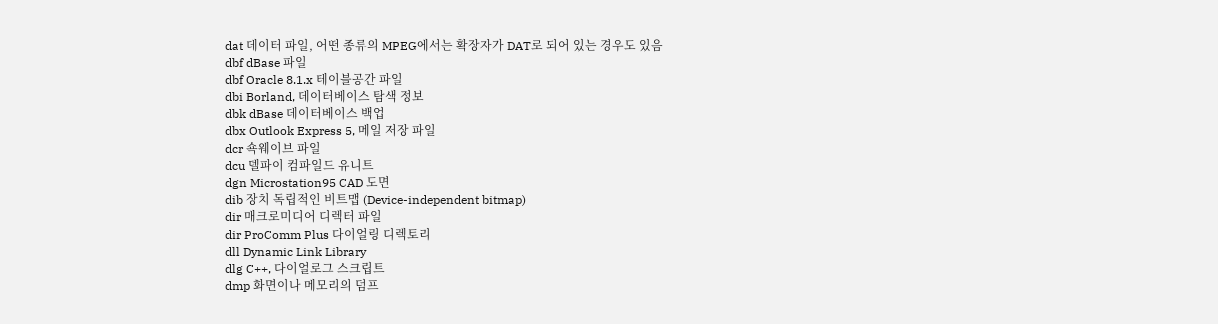dat 데이터 파일, 어떤 종류의 MPEG에서는 확장자가 DAT로 되어 있는 경우도 있음
dbf dBase 파일
dbf Oracle 8.1.x 테이블공간 파일
dbi Borland, 데이터베이스 탐색 정보
dbk dBase 데이터베이스 백업
dbx Outlook Express 5, 메일 저장 파일
dcr 쇽웨이브 파일
dcu 델파이 컴파일드 유니트
dgn Microstation95 CAD 도면
dib 장치 독립적인 비트맵 (Device-independent bitmap)
dir 매크로미디어 디렉터 파일
dir ProComm Plus 다이얼링 디렉토리
dll Dynamic Link Library
dlg C++, 다이얼로그 스크립트
dmp 화면이나 메모리의 덤프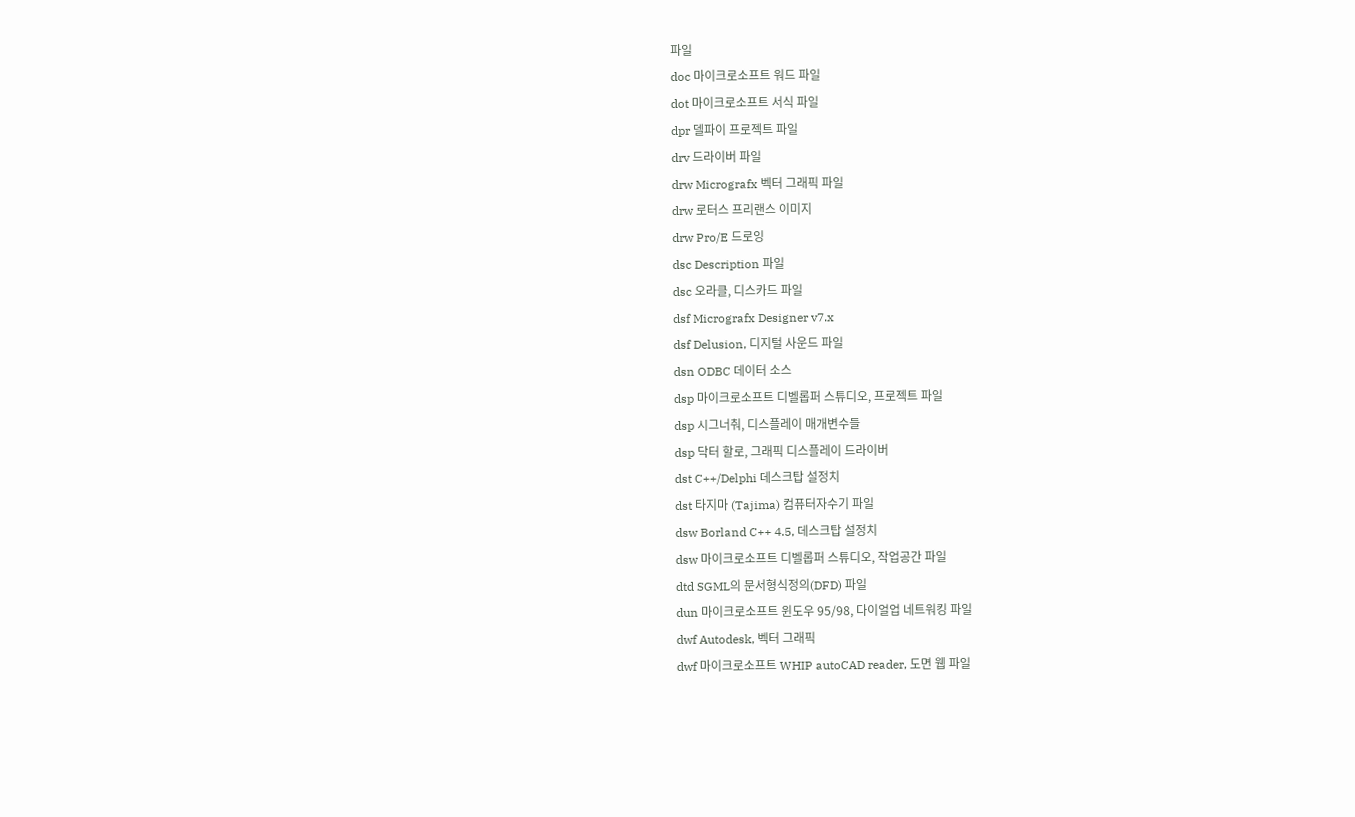파일
doc 마이크로소프트 워드 파일
dot 마이크로소프트 서식 파일
dpr 델파이 프로젝트 파일
drv 드라이버 파일
drw Micrografx 벡터 그래픽 파일
drw 로터스 프리랜스 이미지
drw Pro/E 드로잉
dsc Description 파일
dsc 오라클, 디스카드 파일
dsf Micrografx Designer v7.x
dsf Delusion, 디지털 사운드 파일
dsn ODBC 데이터 소스
dsp 마이크로소프트 디벨롭퍼 스튜디오, 프로젝트 파일
dsp 시그너춰, 디스플레이 매개변수들
dsp 닥터 할로, 그래픽 디스플레이 드라이버
dst C++/Delphi 데스크탑 설정치
dst 타지마 (Tajima) 컴퓨터자수기 파일
dsw Borland C++ 4.5, 데스크탑 설정치
dsw 마이크로소프트 디벨롭퍼 스튜디오, 작업공간 파일
dtd SGML의 문서형식정의(DFD) 파일
dun 마이크로소프트 윈도우 95/98, 다이얼업 네트워킹 파일
dwf Autodesk, 벡터 그래픽
dwf 마이크로소프트 WHIP autoCAD reader, 도면 웹 파일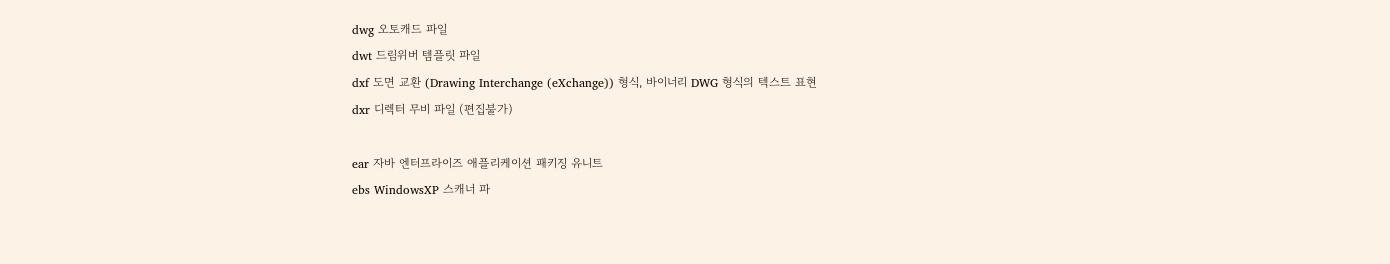dwg 오토캐드 파일
dwt 드림위버 템플릿 파일
dxf 도면 교환 (Drawing Interchange (eXchange)) 형식, 바이너리 DWG 형식의 텍스트 표현
dxr 디렉터 무비 파일 (편집불가)

ear 자바 엔터프라이즈 애플리케이션 패키징 유니트
ebs WindowsXP 스캐너 파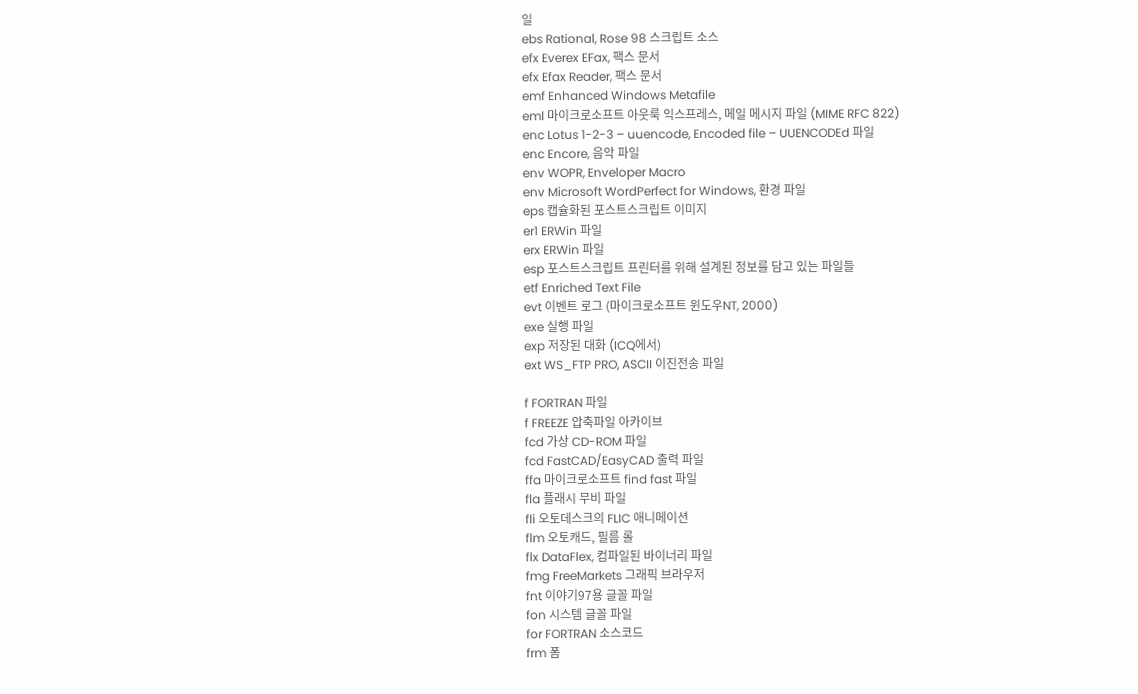일
ebs Rational, Rose 98 스크립트 소스
efx Everex EFax, 팩스 문서
efx Efax Reader, 팩스 문서
emf Enhanced Windows Metafile
eml 마이크로소프트 아웃룩 익스프레스, 메일 메시지 파일 (MIME RFC 822)
enc Lotus 1-2-3 – uuencode, Encoded file – UUENCODEd 파일
enc Encore, 음악 파일
env WOPR, Enveloper Macro
env Microsoft WordPerfect for Windows, 환경 파일
eps 캡슐화된 포스트스크립트 이미지
er1 ERWin 파일
erx ERWin 파일
esp 포스트스크립트 프린터를 위해 설계된 정보를 담고 있는 파일들
etf Enriched Text File
evt 이벤트 로그 (마이크로소프트 윈도우NT, 2000)
exe 실행 파일
exp 저장된 대화 (ICQ에서)
ext WS_FTP PRO, ASCII 이진전송 파일

f FORTRAN 파일
f FREEZE 압축파일 아카이브
fcd 가상 CD-ROM 파일
fcd FastCAD/EasyCAD 출력 파일
ffa 마이크로소프트 find fast 파일
fla 플래시 무비 파일
fli 오토데스크의 FLIC 애니메이션
flm 오토캐드, 필름 롤
flx DataFlex, 컴파일된 바이너리 파일
fmg FreeMarkets 그래픽 브라우저
fnt 이야기97용 글꼴 파일
fon 시스템 글꼴 파일
for FORTRAN 소스코드
frm 폼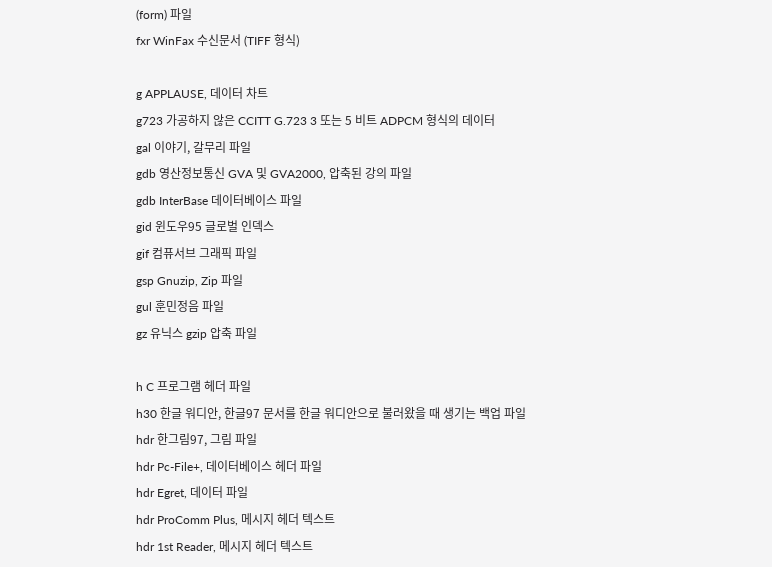(form) 파일
fxr WinFax 수신문서 (TIFF 형식)

g APPLAUSE, 데이터 차트
g723 가공하지 않은 CCITT G.723 3 또는 5 비트 ADPCM 형식의 데이터
gal 이야기, 갈무리 파일
gdb 영산정보통신 GVA 및 GVA2000, 압축된 강의 파일
gdb InterBase 데이터베이스 파일
gid 윈도우95 글로벌 인덱스
gif 컴퓨서브 그래픽 파일
gsp Gnuzip, Zip 파일
gul 훈민정음 파일
gz 유닉스 gzip 압축 파일

h C 프로그램 헤더 파일
h30 한글 워디안, 한글97 문서를 한글 워디안으로 불러왔을 때 생기는 백업 파일
hdr 한그림97, 그림 파일
hdr Pc-File+, 데이터베이스 헤더 파일
hdr Egret, 데이터 파일
hdr ProComm Plus, 메시지 헤더 텍스트
hdr 1st Reader, 메시지 헤더 텍스트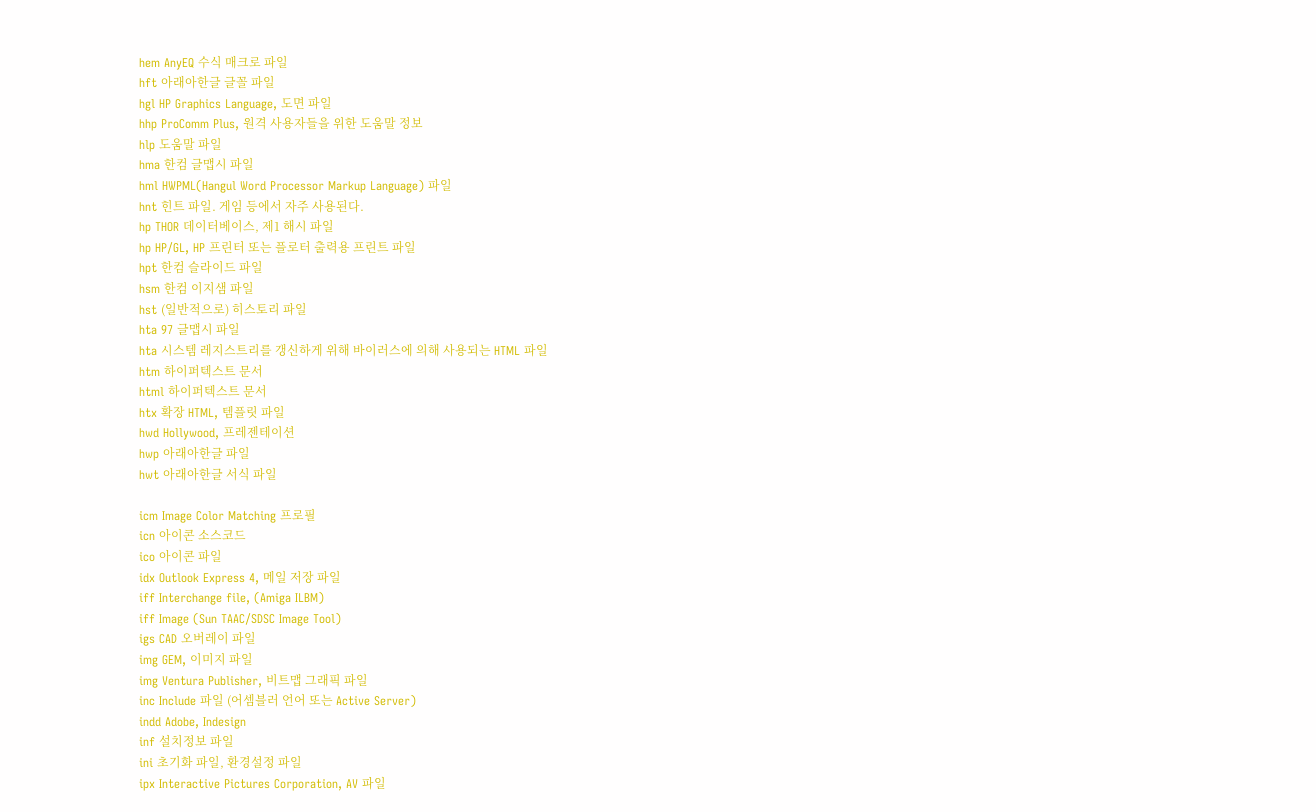hem AnyEQ 수식 매크로 파일
hft 아래아한글 글꼴 파일
hgl HP Graphics Language, 도면 파일
hhp ProComm Plus, 원격 사용자들을 위한 도움말 정보
hlp 도움말 파일
hma 한컴 글맵시 파일
hml HWPML(Hangul Word Processor Markup Language) 파일
hnt 힌트 파일. 게임 등에서 자주 사용된다.
hp THOR 데이터베이스, 제1 해시 파일
hp HP/GL, HP 프린터 또는 플로터 출력용 프린트 파일
hpt 한컴 슬라이드 파일
hsm 한컴 이지샘 파일
hst (일반적으로) 히스토리 파일
hta 97 글맵시 파일
hta 시스템 레지스트리를 갱신하게 위해 바이러스에 의해 사용되는 HTML 파일
htm 하이퍼텍스트 문서
html 하이퍼텍스트 문서
htx 확장 HTML, 템플릿 파일
hwd Hollywood, 프레젠테이션
hwp 아래아한글 파일
hwt 아래아한글 서식 파일

icm Image Color Matching 프로필
icn 아이콘 소스코드
ico 아이콘 파일
idx Outlook Express 4, 메일 저장 파일
iff Interchange file, (Amiga ILBM)
iff Image (Sun TAAC/SDSC Image Tool)
igs CAD 오버레이 파일
img GEM, 이미지 파일
img Ventura Publisher, 비트맵 그래픽 파일
inc Include 파일 (어셈블러 언어 또는 Active Server)
indd Adobe, Indesign
inf 설치정보 파일
ini 초기화 파일, 환경설정 파일
ipx Interactive Pictures Corporation, AV 파일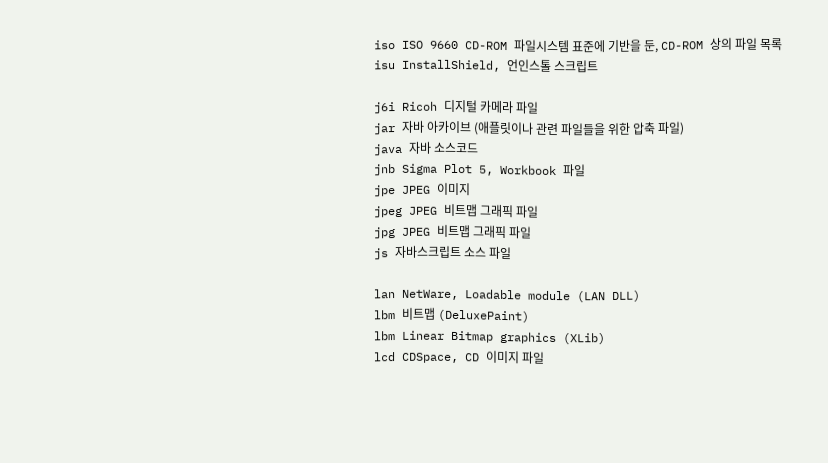iso ISO 9660 CD-ROM 파일시스템 표준에 기반을 둔, CD-ROM 상의 파일 목록
isu InstallShield, 언인스톨 스크립트

j6i Ricoh 디지털 카메라 파일
jar 자바 아카이브 (애플릿이나 관련 파일들을 위한 압축 파일)
java 자바 소스코드
jnb Sigma Plot 5, Workbook 파일
jpe JPEG 이미지
jpeg JPEG 비트맵 그래픽 파일
jpg JPEG 비트맵 그래픽 파일
js 자바스크립트 소스 파일

lan NetWare, Loadable module (LAN DLL)
lbm 비트맵 (DeluxePaint)
lbm Linear Bitmap graphics (XLib)
lcd CDSpace, CD 이미지 파일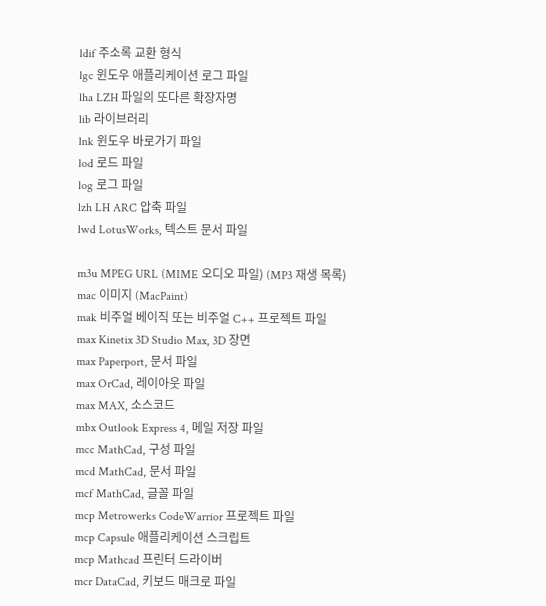ldif 주소록 교환 형식
lgc 윈도우 애플리케이션 로그 파일
lha LZH 파일의 또다른 확장자명
lib 라이브러리
lnk 윈도우 바로가기 파일
lod 로드 파일
log 로그 파일
lzh LH ARC 압축 파일
lwd LotusWorks, 텍스트 문서 파일

m3u MPEG URL (MIME 오디오 파일) (MP3 재생 목록)
mac 이미지 (MacPaint)
mak 비주얼 베이직 또는 비주얼 C++ 프로젝트 파일
max Kinetix 3D Studio Max, 3D 장면
max Paperport, 문서 파일
max OrCad, 레이아웃 파일
max MAX, 소스코드
mbx Outlook Express 4, 메일 저장 파일
mcc MathCad, 구성 파일
mcd MathCad, 문서 파일
mcf MathCad, 글꼴 파일
mcp Metrowerks CodeWarrior 프로젝트 파일
mcp Capsule 애플리케이션 스크립트
mcp Mathcad 프린터 드라이버
mcr DataCad, 키보드 매크로 파일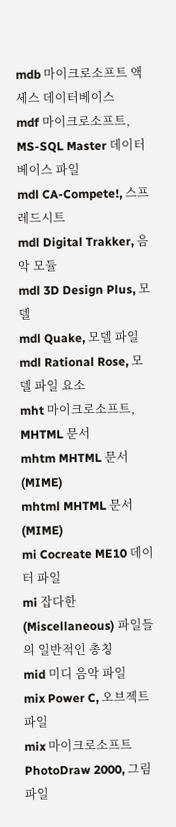mdb 마이크로소프트 액세스 데이터베이스
mdf 마이크로소프트, MS-SQL Master 데이터베이스 파일
mdl CA-Compete!, 스프레드시트
mdl Digital Trakker, 음악 모듈
mdl 3D Design Plus, 모델
mdl Quake, 모델 파일
mdl Rational Rose, 모델 파일 요소
mht 마이크로소프트, MHTML 문서
mhtm MHTML 문서 (MIME)
mhtml MHTML 문서 (MIME)
mi Cocreate ME10 데이터 파일
mi 잡다한(Miscellaneous) 파일들의 일반적인 총칭
mid 미디 음악 파일
mix Power C, 오브젝트 파일
mix 마이크로소프트 PhotoDraw 2000, 그림 파일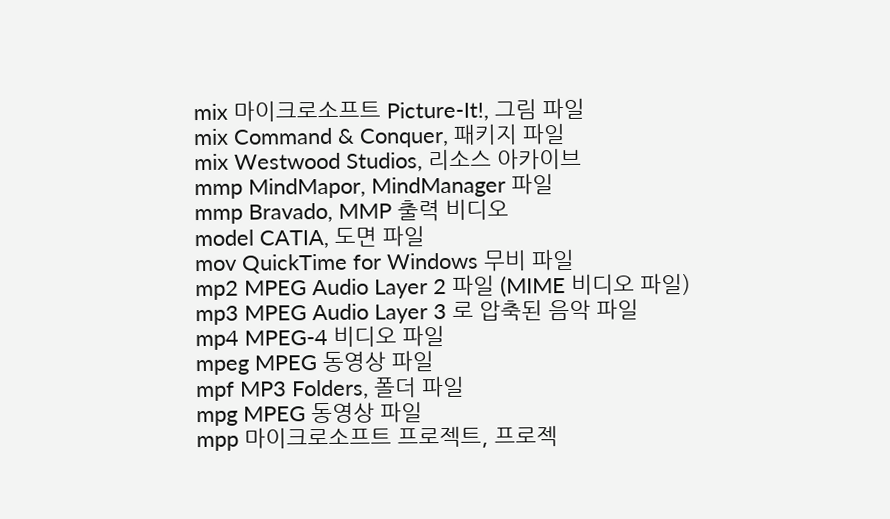mix 마이크로소프트 Picture-It!, 그림 파일
mix Command & Conquer, 패키지 파일
mix Westwood Studios, 리소스 아카이브
mmp MindMapor, MindManager 파일
mmp Bravado, MMP 출력 비디오
model CATIA, 도면 파일
mov QuickTime for Windows 무비 파일
mp2 MPEG Audio Layer 2 파일 (MIME 비디오 파일)
mp3 MPEG Audio Layer 3 로 압축된 음악 파일
mp4 MPEG-4 비디오 파일
mpeg MPEG 동영상 파일
mpf MP3 Folders, 폴더 파일
mpg MPEG 동영상 파일
mpp 마이크로소프트 프로젝트, 프로젝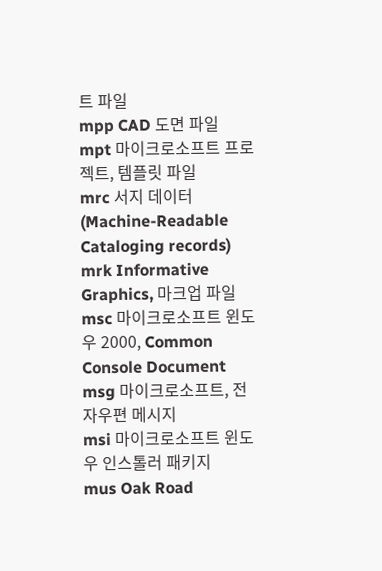트 파일
mpp CAD 도면 파일
mpt 마이크로소프트 프로젝트, 템플릿 파일
mrc 서지 데이터 (Machine-Readable Cataloging records)
mrk Informative Graphics, 마크업 파일
msc 마이크로소프트 윈도우 2000, Common Console Document
msg 마이크로소프트, 전자우편 메시지
msi 마이크로소프트 윈도우 인스톨러 패키지
mus Oak Road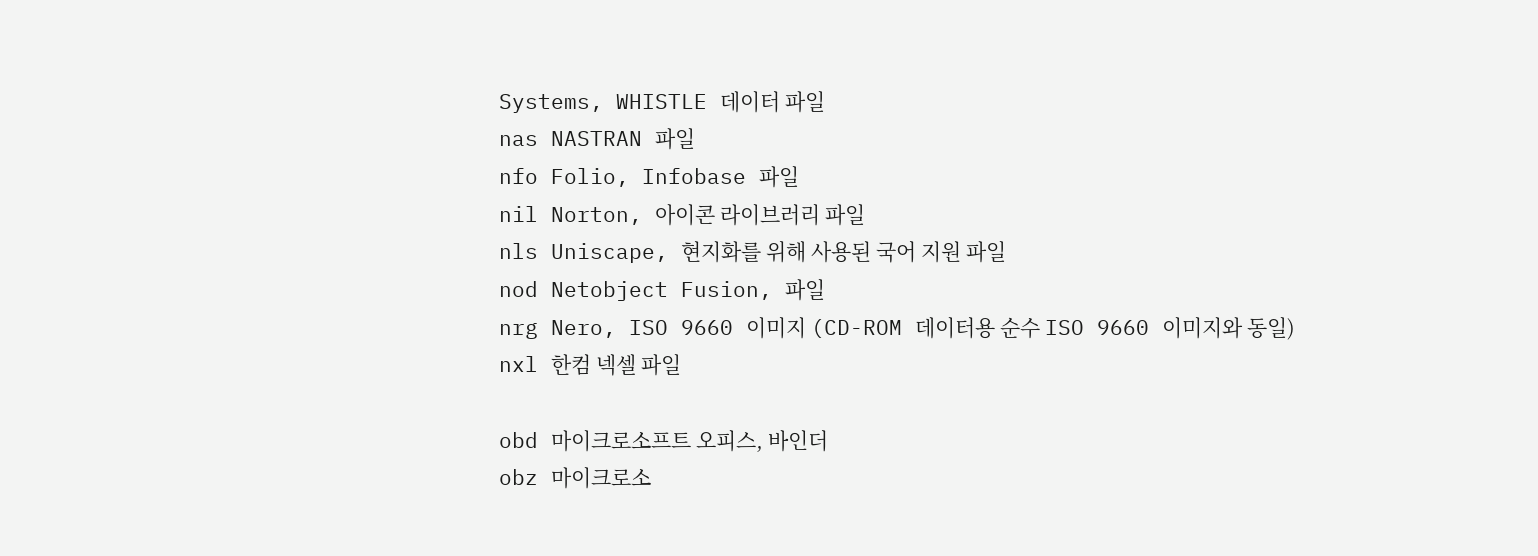Systems, WHISTLE 데이터 파일
nas NASTRAN 파일
nfo Folio, Infobase 파일
nil Norton, 아이콘 라이브러리 파일
nls Uniscape, 현지화를 위해 사용된 국어 지원 파일
nod Netobject Fusion, 파일
nrg Nero, ISO 9660 이미지 (CD-ROM 데이터용 순수 ISO 9660 이미지와 동일)
nxl 한컴 넥셀 파일

obd 마이크로소프트 오피스, 바인더
obz 마이크로소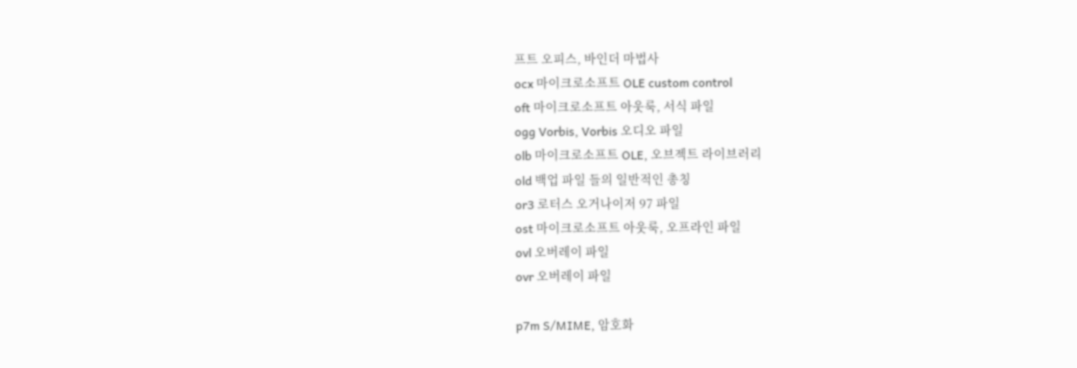프트 오피스, 바인더 마법사
ocx 마이크로소프트 OLE custom control
oft 마이크로소프트 아웃룩, 서식 파일
ogg Vorbis, Vorbis 오디오 파일
olb 마이크로소프트 OLE, 오브젝트 라이브러리
old 백업 파일 들의 일반적인 총칭
or3 로터스 오거나이저 97 파일
ost 마이크로소프트 아웃룩, 오프라인 파일
ovl 오버레이 파일
ovr 오버레이 파일

p7m S/MIME, 암호화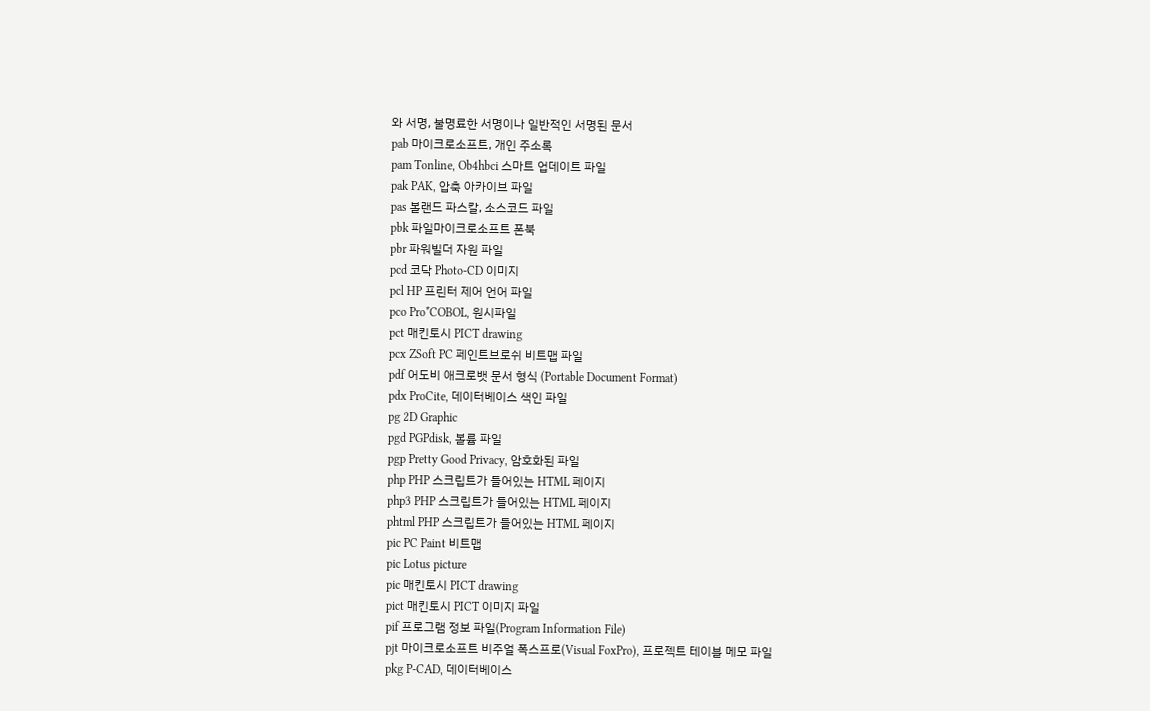와 서명, 불명료한 서명이나 일반적인 서명된 문서
pab 마이크로소프트, 개인 주소록
pam Tonline, Ob4hbci 스마트 업데이트 파일
pak PAK, 압축 아카이브 파일
pas 볼랜드 파스칼, 소스코드 파일
pbk 파일마이크로소프트 폰북
pbr 파워빌더 자원 파일
pcd 코닥 Photo-CD 이미지
pcl HP 프린터 제어 언어 파일
pco Pro*COBOL, 원시파일
pct 매킨토시 PICT drawing
pcx ZSoft PC 페인트브로쉬 비트맵 파일
pdf 어도비 애크로뱃 문서 형식 (Portable Document Format)
pdx ProCite, 데이터베이스 색인 파일
pg 2D Graphic
pgd PGPdisk, 볼륨 파일
pgp Pretty Good Privacy, 암호화된 파일
php PHP 스크립트가 들어있는 HTML 페이지
php3 PHP 스크립트가 들어있는 HTML 페이지
phtml PHP 스크립트가 들어있는 HTML 페이지
pic PC Paint 비트맵
pic Lotus picture
pic 매킨토시 PICT drawing
pict 매킨토시 PICT 이미지 파일
pif 프로그램 정보 파일(Program Information File)
pjt 마이크로소프트 비주얼 폭스프로(Visual FoxPro), 프로젝트 테이블 메모 파일
pkg P-CAD, 데이터베이스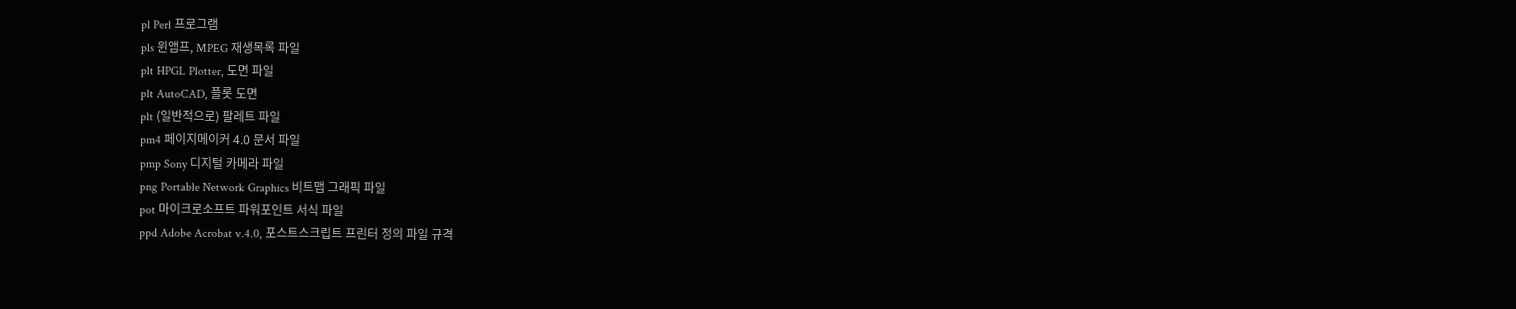pl Perl 프로그램
pls 윈앰프, MPEG 재생목록 파일
plt HPGL Plotter, 도면 파일
plt AutoCAD, 플롯 도면
plt (일반적으로) 팔레트 파일
pm4 페이지메이커 4.0 문서 파일
pmp Sony 디지털 카메라 파일
png Portable Network Graphics 비트맵 그래픽 파일
pot 마이크로소프트 파워포인트 서식 파일
ppd Adobe Acrobat v.4.0, 포스트스크립트 프린터 정의 파일 규격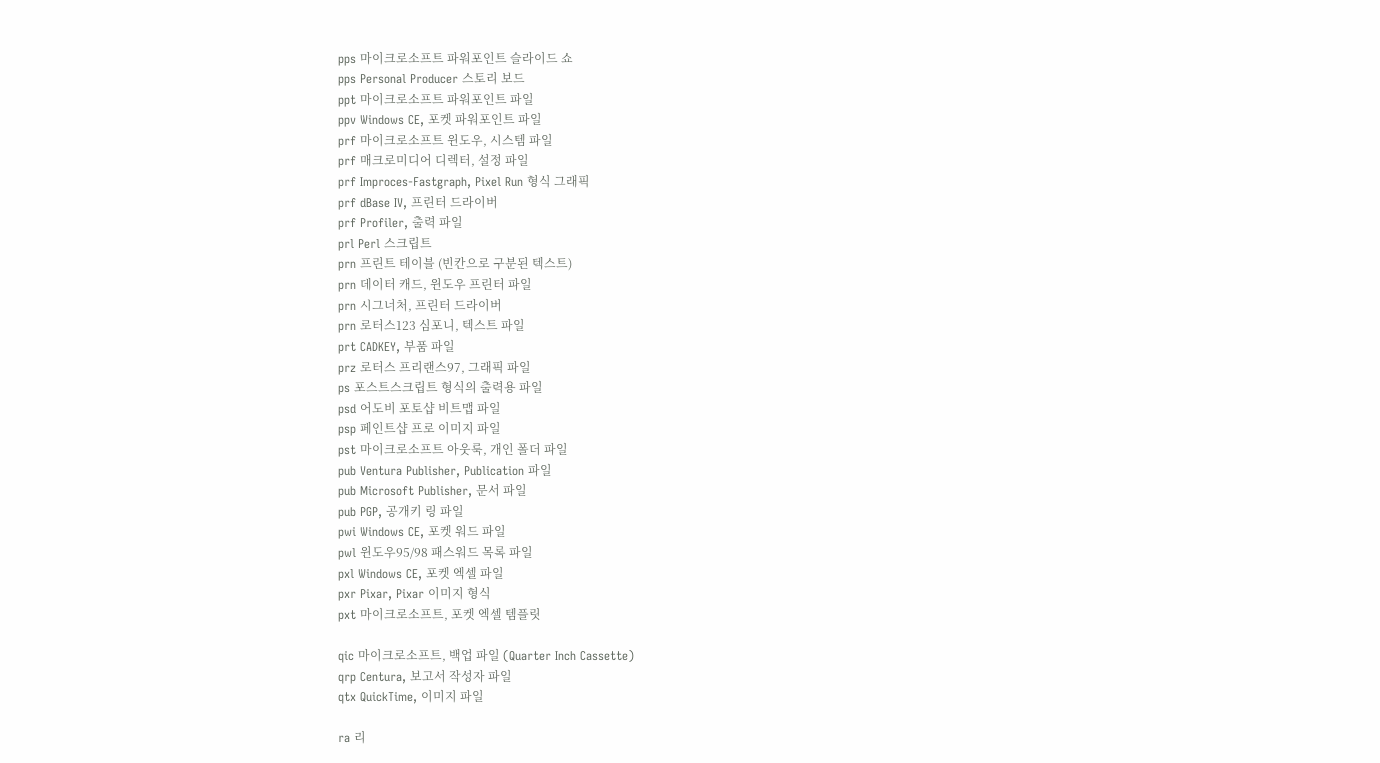pps 마이크로소프트 파워포인트 슬라이드 쇼
pps Personal Producer 스토리 보드
ppt 마이크로소프트 파워포인트 파일
ppv Windows CE, 포켓 파워포인트 파일
prf 마이크로소프트 윈도우, 시스템 파일
prf 매크로미디어 디렉터, 설정 파일
prf Improces-Fastgraph, Pixel Run 형식 그래픽
prf dBase IV, 프린터 드라이버
prf Profiler, 출력 파일
prl Perl 스크립트
prn 프린트 테이블 (빈칸으로 구분된 텍스트)
prn 데이터 캐드, 윈도우 프린터 파일
prn 시그너처, 프린터 드라이버
prn 로터스123 심포니, 텍스트 파일
prt CADKEY, 부품 파일
prz 로터스 프리랜스97, 그래픽 파일
ps 포스트스크립트 형식의 출력용 파일
psd 어도비 포토샵 비트맵 파일
psp 페인트샵 프로 이미지 파일
pst 마이크로소프트 아웃룩, 개인 폴더 파일
pub Ventura Publisher, Publication 파일
pub Microsoft Publisher, 문서 파일
pub PGP, 공개키 링 파일
pwi Windows CE, 포켓 워드 파일
pwl 윈도우95/98 패스워드 목록 파일
pxl Windows CE, 포켓 엑셀 파일
pxr Pixar, Pixar 이미지 형식
pxt 마이크로소프트, 포켓 엑셀 템플릿

qic 마이크로소프트, 백업 파일 (Quarter Inch Cassette)
qrp Centura, 보고서 작성자 파일
qtx QuickTime, 이미지 파일

ra 리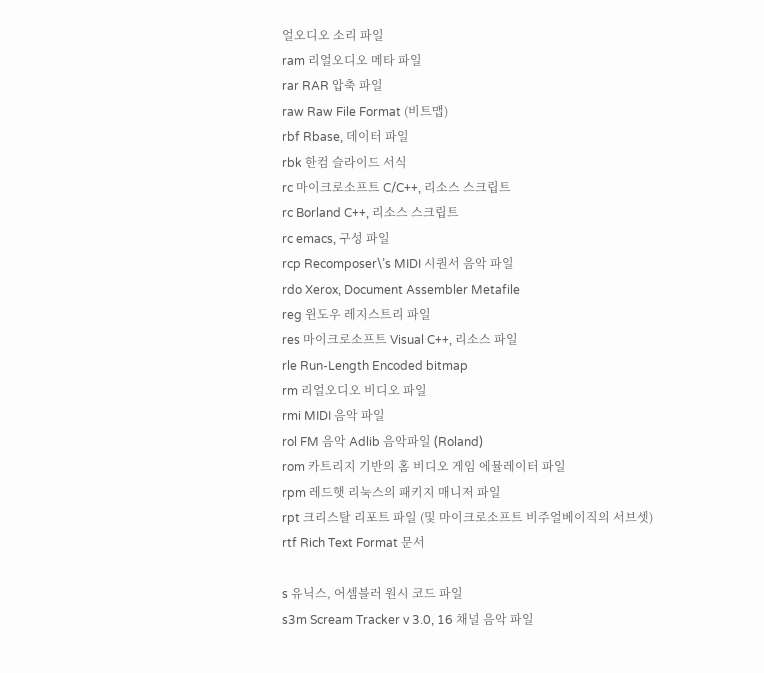얼오디오 소리 파일
ram 리얼오디오 메타 파일
rar RAR 압축 파일
raw Raw File Format (비트맵)
rbf Rbase, 데이터 파일
rbk 한컴 슬라이드 서식
rc 마이크로소프트 C/C++, 리소스 스크립트
rc Borland C++, 리소스 스크립트
rc emacs, 구성 파일
rcp Recomposer\’s MIDI 시퀀서 음악 파일
rdo Xerox, Document Assembler Metafile
reg 윈도우 레지스트리 파일
res 마이크로소프트 Visual C++, 리소스 파일
rle Run-Length Encoded bitmap
rm 리얼오디오 비디오 파일
rmi MIDI 음악 파일
rol FM 음악 Adlib 음악파일 (Roland)
rom 카트리지 기반의 홈 비디오 게임 에뮬레이터 파일
rpm 레드햇 리눅스의 패키지 매니저 파일
rpt 크리스탈 리포트 파일 (및 마이크로소프트 비주얼베이직의 서브셋)
rtf Rich Text Format 문서

s 유닉스, 어셈블러 원시 코드 파일
s3m Scream Tracker v 3.0, 16 채널 음악 파일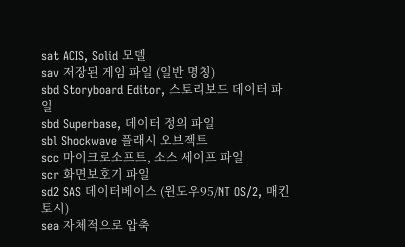sat ACIS, Solid 모델
sav 저장된 게임 파일 (일반 명칭)
sbd Storyboard Editor, 스토리보드 데이터 파일
sbd Superbase, 데이터 정의 파일
sbl Shockwave 플래시 오브젝트
scc 마이크로소프트, 소스 세이프 파일
scr 화면보호기 파일
sd2 SAS 데이터베이스 (윈도우95/NT OS/2, 매킨토시)
sea 자체적으로 압축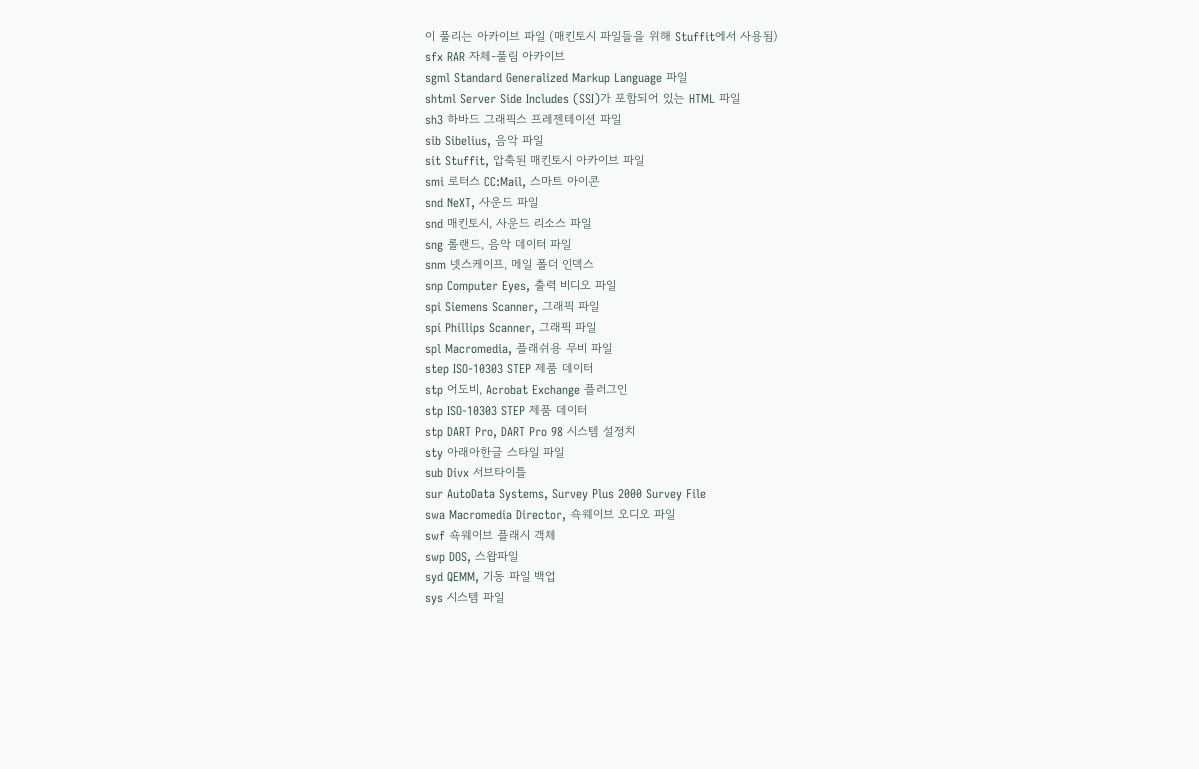이 풀리는 아카이브 파일 (매킨토시 파일들을 위해 Stuffit에서 사용됨)
sfx RAR 자체-풀림 아카이브
sgml Standard Generalized Markup Language 파일
shtml Server Side Includes (SSI)가 포함되어 있는 HTML 파일
sh3 하바드 그래픽스 프레젠테이션 파일
sib Sibelius, 음악 파일
sit Stuffit, 압축된 매킨토시 아카이브 파일
smi 로터스 CC:Mail, 스마트 아이콘
snd NeXT, 사운드 파일
snd 매킨토시, 사운드 리소스 파일
sng 롤랜드, 음악 데이터 파일
snm 넷스케이프, 메일 폴더 인덱스
snp Computer Eyes, 출력 비디오 파일
spi Siemens Scanner, 그래픽 파일
spi Phillips Scanner, 그래픽 파일
spl Macromedia, 플래쉬용 무비 파일
step ISO-10303 STEP 제품 데이터
stp 어도비, Acrobat Exchange 플러그인
stp ISO-10303 STEP 제품 데이터
stp DART Pro, DART Pro 98 시스템 설정치
sty 아래아한글 스타일 파일
sub Divx 서브타이틀
sur AutoData Systems, Survey Plus 2000 Survey File
swa Macromedia Director, 쇽웨이브 오디오 파일
swf 쇽웨이브 플래시 객체
swp DOS, 스왑파일
syd QEMM, 기동 파일 백업
sys 시스템 파일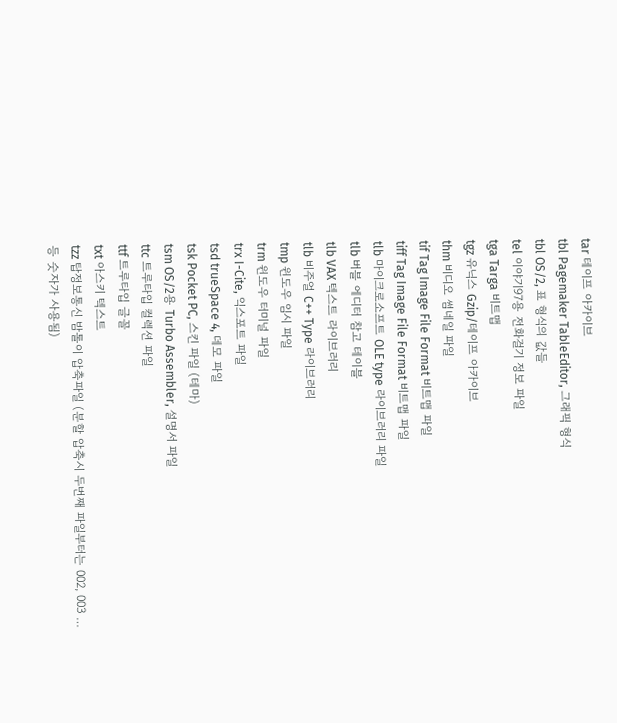tar 테이프 아카이브
tbl Pagemaker TableEditor, 그래픽 형식
tbl OS/2, 표 형식의 값들
tel 이야기97용 전화걸기 정보 파일
tga Targa 비트맵
tgz 유닉스 Gzip/테이프 아카이브
thm 비디오 썸네일 파일
tif Tag Image File Format 비트맵 파일
tiff Tag Image File Format 비트맵 파일
tlb 마이크로소프트 OLE type 라이브러리 파일
tlb 버블 에디터 참고 테이블
tlb VAX 텍스트 라이브러리
tlb 비주얼 C++ Type 라이브러리
tmp 윈도우 임시 파일
trm 윈도우 터미널 파일
trx I-Cite, 익스포트 파일
tsd trueSpace 4, 데모 파일
tsk Pocket PC, 스킨 파일 (테마)
tsm OS/2용 Turbo Assembler, 설명서 파일
ttc 트루타입 컬렉션 파일
ttf 트루타입 글꼴
txt 아스키 텍스트
tzz 탑정보통신 밤톨이 압축파일 (분할 압축시 두번째 파일부터는 002, 003 … 등 숫자가 사용됨)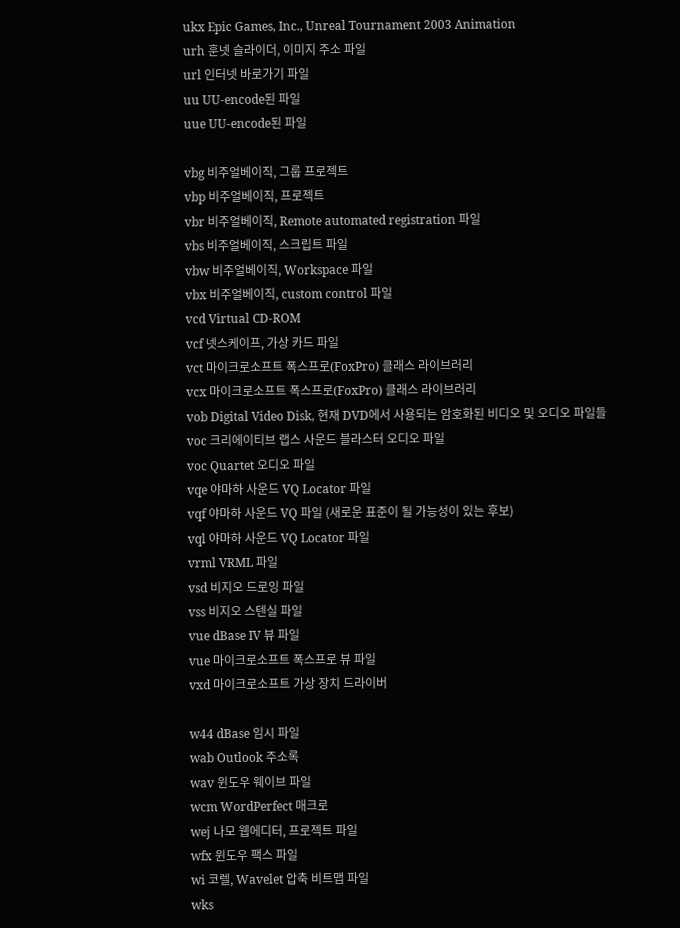ukx Epic Games, Inc., Unreal Tournament 2003 Animation
urh 훈넷 슬라이더, 이미지 주소 파일
url 인터넷 바로가기 파일
uu UU-encode된 파일
uue UU-encode된 파일

vbg 비주얼베이직, 그룹 프로젝트
vbp 비주얼베이직, 프로젝트
vbr 비주얼베이직, Remote automated registration 파일
vbs 비주얼베이직, 스크립트 파일
vbw 비주얼베이직, Workspace 파일
vbx 비주얼베이직, custom control 파일
vcd Virtual CD-ROM
vcf 넷스케이프, 가상 카드 파일
vct 마이크로소프트 폭스프로(FoxPro) 클래스 라이브러리
vcx 마이크로소프트 폭스프로(FoxPro) 클래스 라이브러리
vob Digital Video Disk, 현재 DVD에서 사용되는 암호화된 비디오 및 오디오 파일들
voc 크리에이티브 랩스 사운드 블라스터 오디오 파일
voc Quartet 오디오 파일
vqe 야마하 사운드 VQ Locator 파일
vqf 야마하 사운드 VQ 파일 (새로운 표준이 될 가능성이 있는 후보)
vql 야마하 사운드 VQ Locator 파일
vrml VRML 파일
vsd 비지오 드로잉 파일
vss 비지오 스텐실 파일
vue dBase IV 뷰 파일
vue 마이크로소프트 폭스프로 뷰 파일
vxd 마이크로소프트 가상 장치 드라이버

w44 dBase 임시 파일
wab Outlook 주소록
wav 윈도우 웨이브 파일
wcm WordPerfect 매크로
wej 나모 웹에디터, 프로젝트 파일
wfx 윈도우 팩스 파일
wi 코렐, Wavelet 압축 비트맵 파일
wks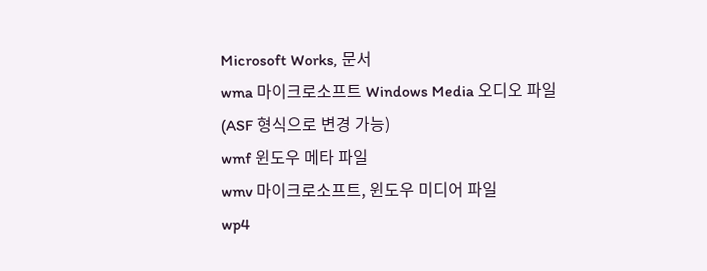Microsoft Works, 문서
wma 마이크로소프트 Windows Media 오디오 파일 (ASF 형식으로 변경 가능)
wmf 윈도우 메타 파일
wmv 마이크로소프트, 윈도우 미디어 파일
wp4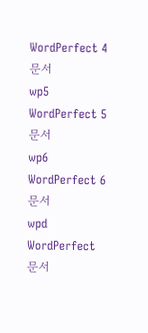WordPerfect 4 문서
wp5 WordPerfect 5 문서
wp6 WordPerfect 6 문서
wpd WordPerfect 문서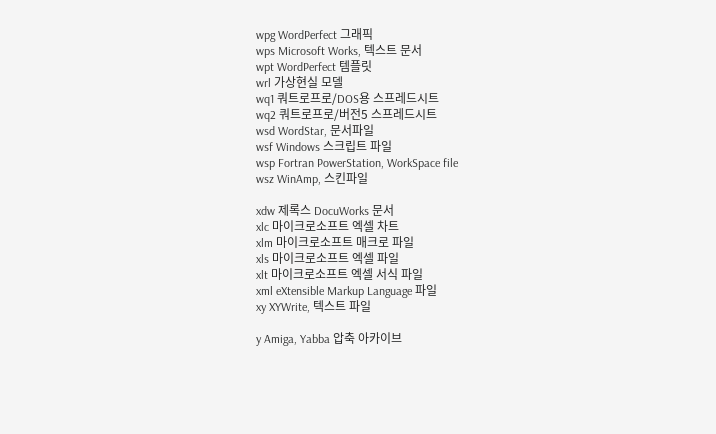wpg WordPerfect 그래픽
wps Microsoft Works, 텍스트 문서
wpt WordPerfect 템플릿
wrl 가상현실 모델
wq1 쿼트로프로/DOS용 스프레드시트
wq2 쿼트로프로/버전5 스프레드시트
wsd WordStar, 문서파일
wsf Windows 스크립트 파일
wsp Fortran PowerStation, WorkSpace file
wsz WinAmp, 스킨파일

xdw 제록스 DocuWorks 문서
xlc 마이크로소프트 엑셀 차트
xlm 마이크로소프트 매크로 파일
xls 마이크로소프트 엑셀 파일
xlt 마이크로소프트 엑셀 서식 파일
xml eXtensible Markup Language 파일
xy XYWrite, 텍스트 파일

y Amiga, Yabba 압축 아카이브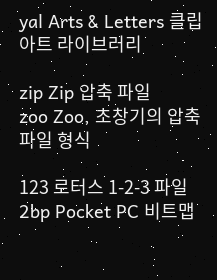yal Arts & Letters 클립아트 라이브러리

zip Zip 압축 파일
zoo Zoo, 초창기의 압축 파일 형식

123 로터스 1-2-3 파일
2bp Pocket PC 비트맵